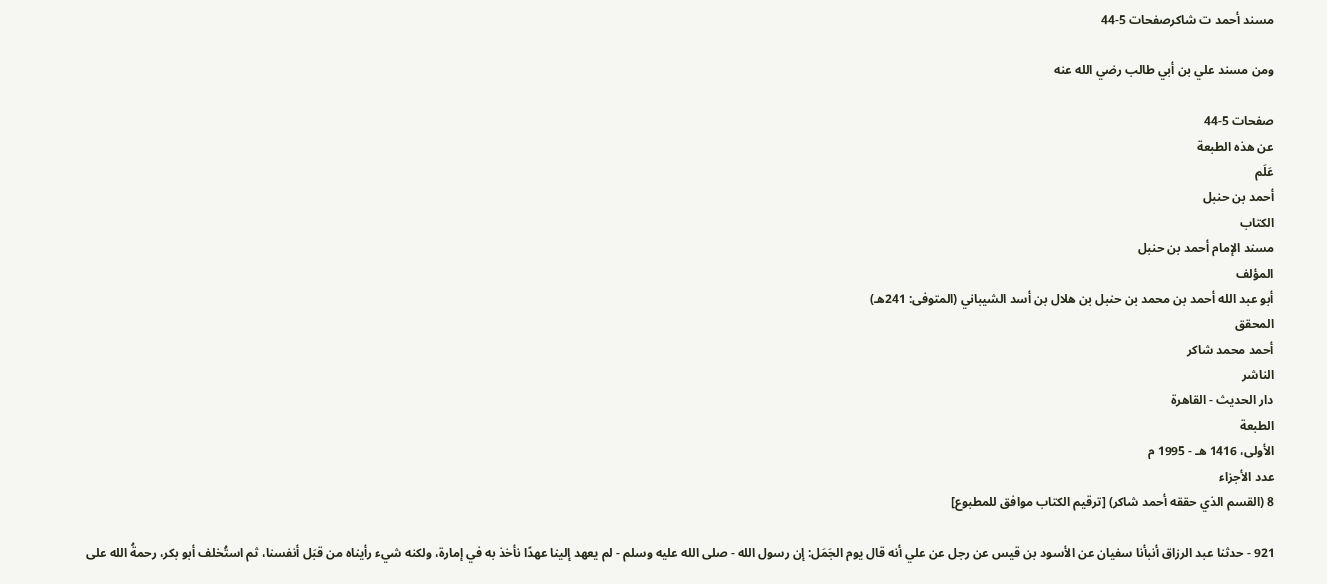مسند أحمد ت شاكرصفحات 5-44

ومن مسند علي بن أبي طالب رضي الله عنه

صفحات 5-44
عن هذه الطبعة
عَلَم
أحمد بن حنبل
الكتاب
مسند الإمام أحمد بن حنبل
المؤلف
أبو عبد الله أحمد بن محمد بن حنبل بن هلال بن أسد الشيباني (المتوفى: 241هـ)
المحقق
أحمد محمد شاكر
الناشر
دار الحديث - القاهرة
الطبعة
الأولى، 1416 هـ - 1995 م
عدد الأجزاء
8 (القسم الذي حققه أحمد شاكر) [ترقيم الكتاب موافق للمطبوع]

921 - حدثنا عبد الرزاق أنبأنا سفيان عن الأسود بن قيس عن رجل عن علي أنه قال يوم الجَمَل: إن رسول الله - صلى الله عليه وسلم - لم يعهد إلينا عهدًا نأخذ به في إمارة، ولكنه شيء رأيناه من قبَل أنفسنا، ثم استُخلف أبو بكر، رحمةُ الله على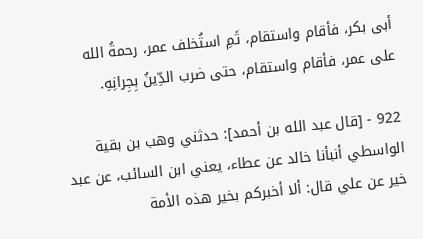أبى بكر، فأقام واستقام، ثَمِ استُخلف عمر، رحمةُ الله على عمر، فأقام واستقام، حتى ضرب الدِّينُ بِجِرانِهِ.

922 - [قال عبد الله بن أحمد]: حدثني وهب بن بقية الواسطي أنبأنا خالد عن عطاء، يعني ابن السائب، عن عبد خير عن علي قال: ألا أخبركم بخير هذه الأمة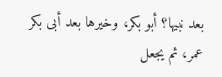بعد نبيها؟ أبو بكر، وخيرها بعد أبى بكر عمر، ثم يجعل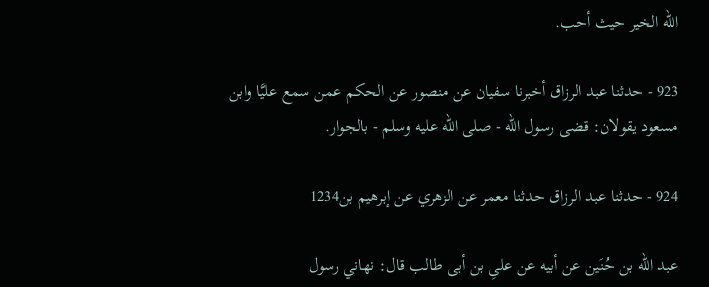الله الخير حيث أحب.

923 - حدثنا عبد الرزاق أخبرنا سفيان عن منصور عن الحكم عمن سمع عليَّا وابن مسعود يقولان: قضى رسول الله - صلى الله عليه وسلم - بالجوار.

924 - حدثنا عبد الرزاق حدثنا معمر عن الزهري عن إبرهيم بن1234

عبد الله بن حُنَين عن أبيه عن علىِ بن أبى طالب قال: نهاني رسول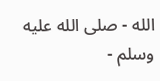الله - صلى الله عليه وسلم -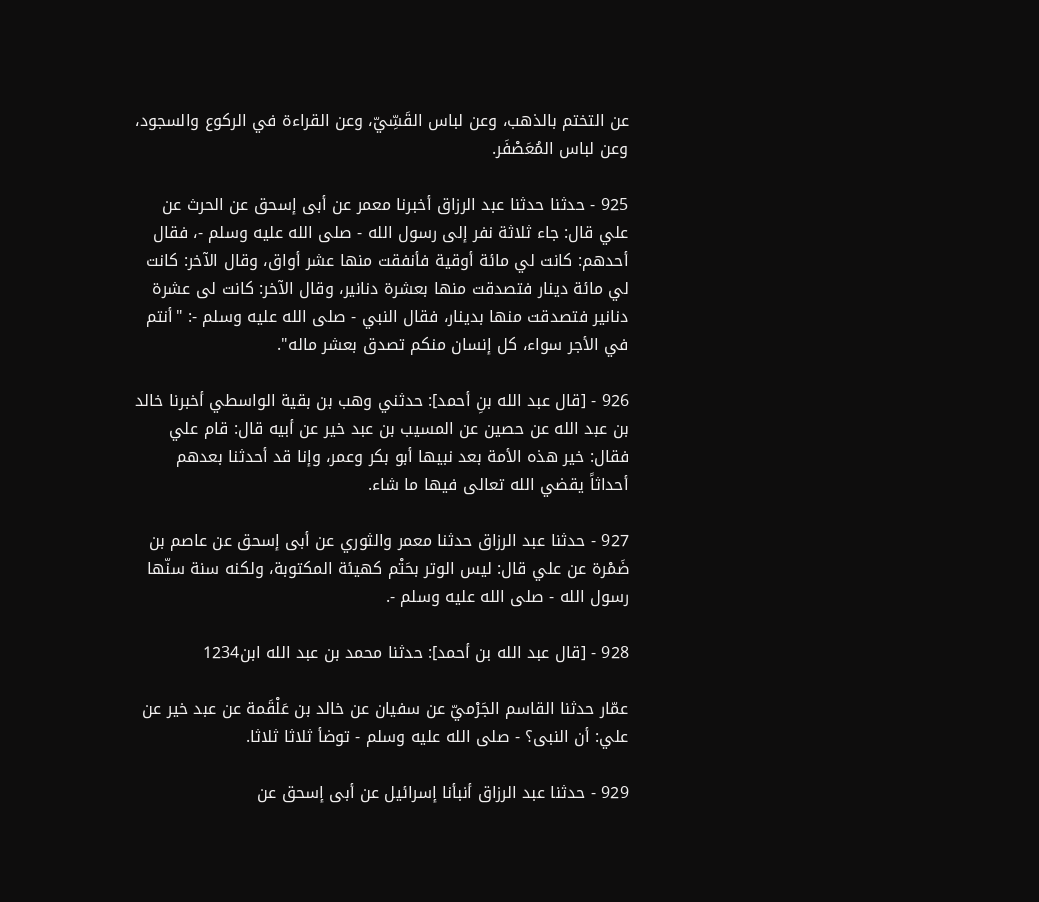عن التختم بالذهب، وعن لباس القَسِّيّ، وعن القراءة في الركوع والسجود، وعن لباس المُعَصْفَر.

925 - حدثنا حدثنا عبد الرزاق أخبرنا معمر عن أبى إسحق عن الحرث عن علي قال: جاء ثلاثة نفر إلى رسول الله - صلى الله عليه وسلم -، فقال أحدهم: كانت لي مائة أوقية فأنفقت منها عشر أواق، وقال الآخر: كانت لي مائة دينار فتصدقت منها بعشرة دنانير، وقال الآخر: كانت لى عشرة دنانير فتصدقت منها بدينار، فقال النبي - صلى الله عليه وسلم -: "أنتم في الأجر سواء، كل إنسان منكم تصدق بعشر ماله".

926 - [قال عبد الله بنِ أحمد]: حدثني وهب بن بقية الواسطي أخبرنا خالد بن عبد الله عن حصين عن المسيب بن عبد خير عن أبيه قال: قام علي فقال: خير هذه الأمة بعد نبيها أبو بكر وعمر، وإنا قد أحدثنا بعدهم أحداثاً يقضي الله تعالى فيها ما شاء.

927 - حدثنا عبد الرزاق حدثنا معمر والثوري عن أبى إسحق عن عاصم بن ضَمْرة عن علي قال: ليس الوتر بحَتْم كهيئة المكتوبة، ولكنه سنة سنّها رسول الله - صلى الله عليه وسلم -.

928 - [قال عبد الله بن أحمد]: حدثنا محمد بن عبد الله ابن1234

عمّار حدثنا القاسم الجَرْميّ عن سفيان عن خالد بن عَلْقَمة عن عبد خير عن علي: أن النبى؟ - صلى الله عليه وسلم - توضأ ثلاثا ثلاثا.

929 - حدثنا عبد الرزاق أنبأنا إسرائيل عن أبى إسحق عن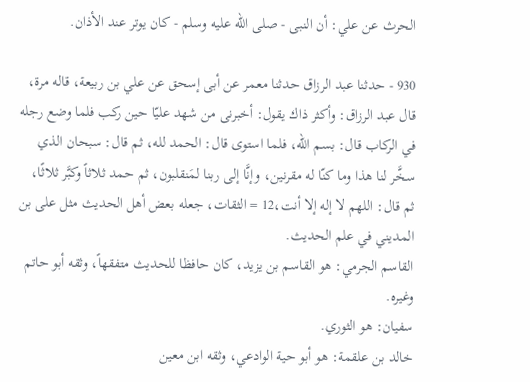الحرث عن علي: أن النبى - صلى الله عليه وسلم - كان يوتر عند الأذان.

930 - حدثنا عبد الرزاق حدثنا معمر عن أبى إسحق عن علي بن ربيعة، قاله مرة، قال عبد الرزاق: وأكثر ذاك يقول: أخبرنى من شهد عليّا حين ركب فلما وضع رجله في الركاب قال: بسم الله، فلما استوى قال: الحمد لله، ثم قال: سبحان الذي سخَّر لنا هذا وما كنّا له مقرنين، وإنَّا إلى ربنا لمَنقلبون، ثم حمد ثلاثاً وكبَّر ثلاثًا، ثم قال: اللهم لا إله إلا أنت،12 = الثقات، جعله بعض أهل الحديث مثل على بن المديني في علم الحديث.
القاسم الجرمي: هو القاسم بن يزيد، كان حافظا للحديث متفقهاً، وثقه أبو حاتم وغيره.
سفيان: هو الثوري.
خالد بن علقمة: هو أبو حية الوادعي، وثقه ابن معين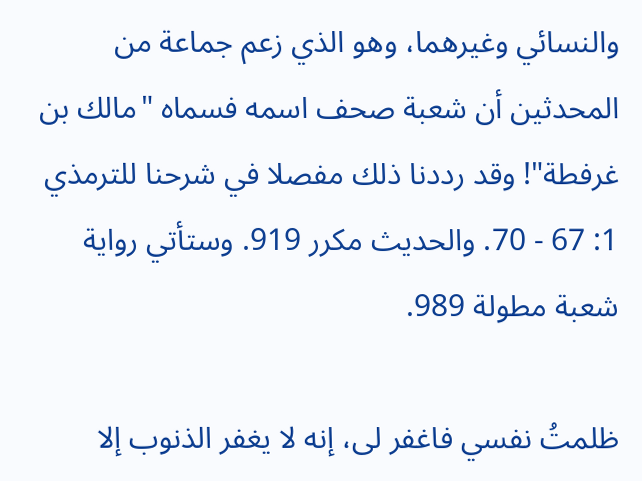والنسائي وغيرهما، وهو الذي زعم جماعة من المحدثين أن شعبة صحف اسمه فسماه "مالك بن غرفطة"! وقد رددنا ذلك مفصلا في شرحنا للترمذي 1: 67 - 70. والحديث مكرر 919. وستأتي رواية شعبة مطولة 989.

ظلمتُ نفسي فاغفر لى، إنه لا يغفر الذنوب إلا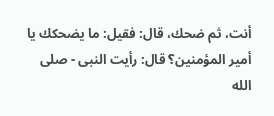أنت، ثم ضحك، قال: فقيل: ما يضحكك يا أمير المؤمنين؟ قال: رأيت النبى - صلى الله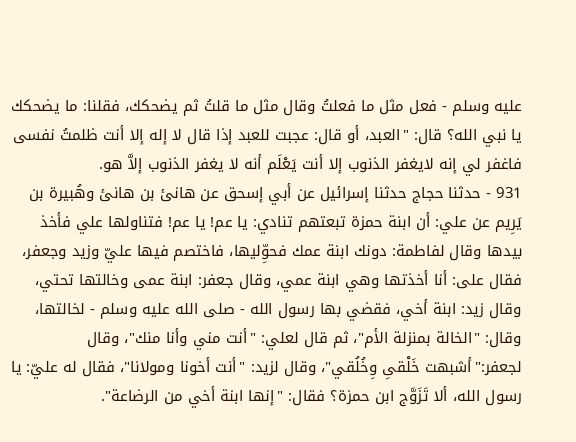عليه وسلم - فعل مثل ما فعلتُ وقال مثل ما قلتُ ثم يضحكك، فقلنا: ما يضحكك يا نبي الله؟ قال: "العبد، أو قال: عجبت للعبد إذا قال لا إله إلا أنت ظلمتُ نفسى فاغفر لي إنه لايغفر الذنوب إلا أنت يَعْلَم أنه لا يغفر الذنوب إلاَّ هو.
931 - حدثنا حجاج حدثنا إسرائيل عن أبي إسحق عن هانئ بن هانئ وهُبيرة بن يَرِيم عن علي: أن ابنة حمزة تبعتهم تنادي: يا عم! يا عم! فتناولها علي فأخذ بيدها وقال لفاطمة: دونك ابنة عمك فحوِّليها، فاختصم فيها عليّ وزيد وجعفر، فقال على: أنا أخذتها وهي ابنة عمي، وقال جعفر: ابنة عمى وخالتها تحتي، وقال زيد: ابنة أخي، فقضي بها رسول الله - صلى الله عليه وسلم - لخالتها، وقال: "الخالة بمنزلة الأم"، ثم قال لعلي: "أنت مني وأنا منك"، وقال لجعفر:"أشبهت خَلْقىِ وِخُلُقي"، وقال لزيد: "أنت أخونا ومولانا"، فقال له عليّ: يا رسول الله، ألا تَزَوَّج ابن حمزة؟ فقال: "إنها ابنة أخي من الرضاعة".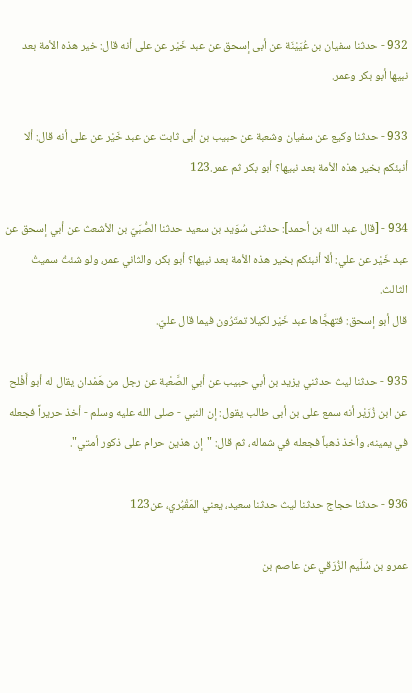932 - حدثنا سفيان بن عُيَيْنَة عن أبى إسحق عن عبد خَيْر عن على أنه قال: خير هذه الأمة بعد نبيها أبو بكر وعمر.

933 - حدثنا وكيع عن سفيان وشعبة عن حبيب بن أبى ثابت عن عبد خَيْر عن على أنه قال: ألا أنبئكم بخير هذه الأمة بعد نبيها؟ أبو بكر ثم عمر.123

934 - [قال عبد الله بن أحمد]: حدثنى سُوَيد بن سعيد حدثنا الصُّبَيّ بن الأشعث عن أبي إسحق عن عبد خَيْر عن علي: ألا أنبئكم بخير هذه الأمة بعد نبيها؟ أبو بكر، والثاني عمر، ولو شئتُ سميتُ الثالث.
قال أبو إسحق: فتهجَّاها عبد خَيْر لكيلا تمتَرُون فيما قال عليّ.

935 - حدثنا ليث حدثني يزيد بن أبي حبيب عن أبي الصَّعْبة عن رجل من هَمْدان يقال له أبو أَفْلح عن ابن زُرَيْر أنه سمع على بن أبى طالب يقول: إن النبي - صلى الله عليه وسلم - أخذ حريراً فجعله في يمينه، وأخذ ذهباً فجعله في شماله، ثم قال: "إن هذين حرام على ذكور أمتي".

936 - حدثنا حجاج حدثنا ليث حدثنا سعيد، يعني المَقْبُري، عن123

عمرو بن سُلَيم الزُرَقي عن عاصم بن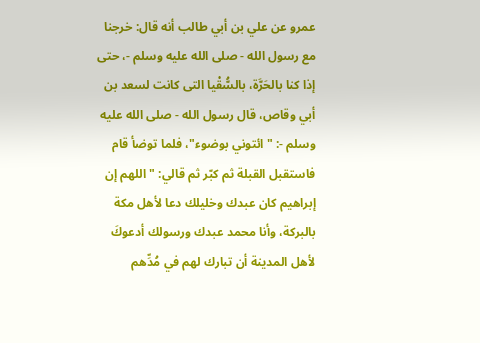عمرو عن علي بن أبي طالب أنه قال: خرجنا مع رسول الله - صلى الله عليه وسلم -، حتى إذا كنا بالحَرَّة، بالسُّقْيا التى كانت لسعد بن أبي وقاص، قال رسول الله - صلى الله عليه وسلم -: "ائتوني بوضوء"، فلما توضأ قام فاستقبل القبلة ثم كبّر ثم قالي: "اللهم إن إبراهيم كان عبدك وخليلك دعا لأهل مكة بالبركة، وأنا محمد عبدك ورسولك أدعوكَ لأهل المدينة أن تبارك لهم في مُدِّهم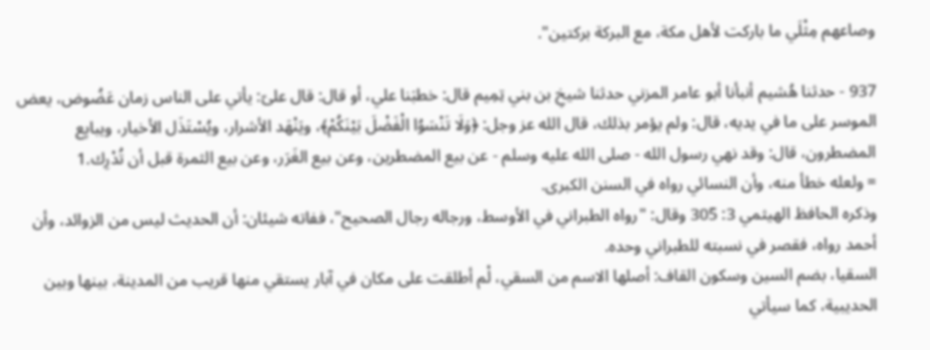وصاعهم مِثْلَي ما باركت لأهل مكة، مع البركة بركتين".

937 - حدثنا هُشيم أنبأنا أبو عامر المزني حدثنا شيخِ بن بني تِمِيم قال: خطبَنا علي، أو قال: قال علىّ: يأتي على الناس زمان عَضُوض، يعض الموسر على ما في يديه، قال: ولم يؤمر بذلك، قال الله عز وجل: ﴿وَلَا تَنْسَوُا الْفَضْلَ بَيْنَكُمْ﴾، ويَنْهَد الأشرار، ويُسْتَذَل الأخيار، ويبايِع المضطرون، قال: وقد نهي رسول الله - صلى الله عليه وسلم - عن بيع المضطرين، وعن بيع الغَرَر، وعن بيع الثمرة قبل أن تُدْرِك.1
= ولعله خطأ منه، وأن النسائي رواه في السنن الكبرى.
وذكره الحافظ الهيثمي 3: 305 وقال: "رواه الطبراني في الأوسط، ورجاله رجال الصحيح"، ففاته شيئان: أن الحديث ليس من الزوائد، وأن أحمد رواه، فقصر في نسبته للطبراني وحده.
السقيا، بضم السين وسكون القاف: أصلها الاسم من السقي، لْم أطلقت على مكان في آبار يستقي منها قريب من المدينة، بينها وبين الحديبية، كما سيأتي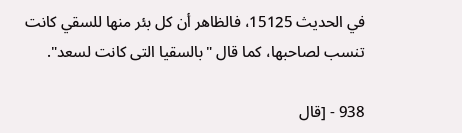في الحديث 15125، فالظاهر أن كل بئر منها للسقي كانت تنسب لصاحبها، كما قال "بالسقيا التى كانت لسعد".

938 - [قال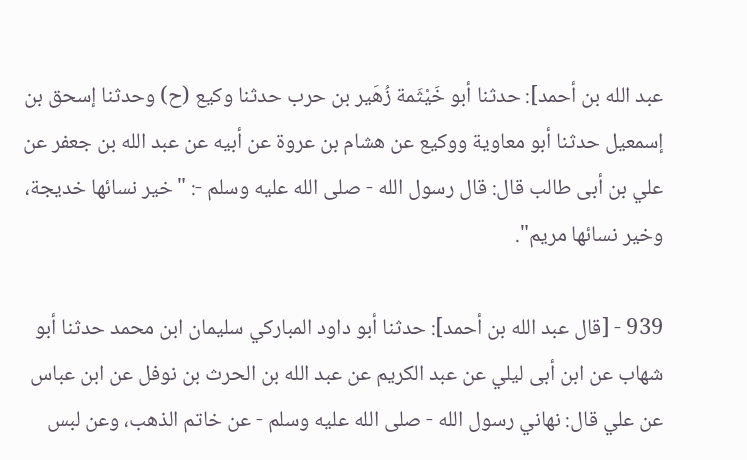عبد الله بن أحمد]: حدثنا أبو خَيْثَمة زُهَير بن حرب حدثنا وكيع (ح) وحدثنا إسحق بن إسمعيل حدثنا أبو معاوية ووكيع عن هشام بن عروة عن أبيه عن عبد الله بن جعفر عن علي بن أبى طالب قال: قال رسول الله - صلى الله عليه وسلم -: "خير نسائها خديجة، وخير نسائها مريم".

939 - [قال عبد الله بن أحمد]: حدثنا أبو داود المباركي سليمان ابن محمد حدثنا أبو شهاب عن ابن أبى ليلي عن عبد الكريم عن عبد الله بن الحرث بن نوفل عن ابن عباس عن علي قال: نهاني رسول الله - صلى الله عليه وسلم - عن خاتم الذهب، وعن لبس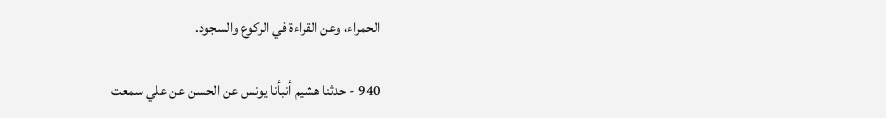الحمراء، وعن القراءة في الركوع والسجود.

940 - حدثنا هشيم أنبأنا يونس عن الحسن عن علي سمعت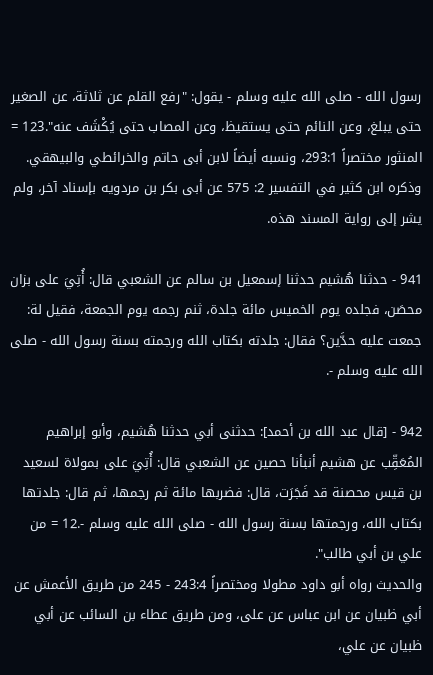رسول الله - صلى الله عليه وسلم - يقول: "رفع القلم عن ثلاثة، عن الصغير حتى يبلغ، وعن النائم حتى يستقيظ، وعن المصاب حتى يُكْشَف عنه".123 = المنثور مختصراً 293:1، ونسبه أيضاً لابن أبى حاتم والخرائطي والبيهقي.
وذكره ابن كثير في التفسير 2: 575 عن أبى بكر بن مردويه بإسناد آخر، ولم يشر إلى رواية المسند هذه.

941 - حدثنا هُشيم حدثنا إسمعيل بن سالم عن الشعبي قال: أُتِيَ على بزان محصَن، فجلده يوم الخميس مائة جلدة، ثنم رجمه يوم الجمعة، فقيل لة: جمعت عليه حدَّين؟ فقال: جلدته بكتاب الله ورجمته بسنة رسول الله - صلى الله عليه وسلم -.

942 - [قال عبد الله بن أحمد]: حدثنى أبي حدثنا هُشيم، وأبو إبراهيم المُعَقِّب عن هشيم أنبأنا حصين عن الشعبي قال: أُتِيَ على بمولاة لسعيد بن قيس محصنة قد فَجَرَت، قال: فضربها مائة ثم رجمها، ثم قال: جلدتها بكتاب الله، ورجمتها بسنة رسول الله - صلى الله عليه وسلم -.12 = من علي بن أبي طالب".
والحديث رواه أبو داود مطولا ومختصراً 243:4 - 245 من طريق الأعمش عن أبي ظبيان عن ابن عباس عن على، ومن طريق عطاء بن السائب عن أبي ظبيان عن علي،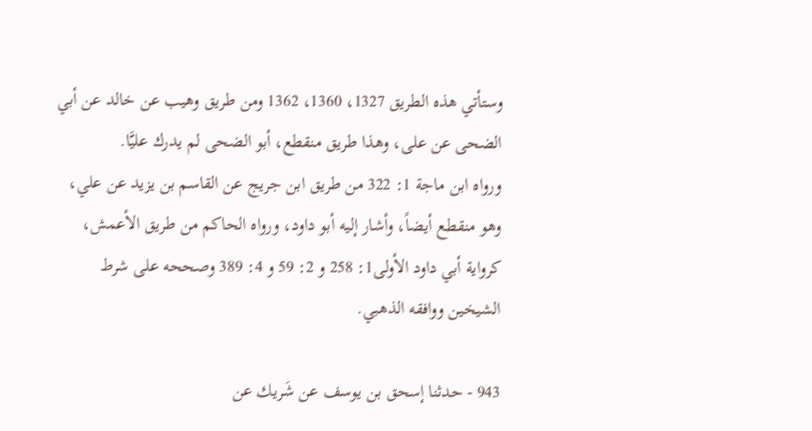وستأتي هذه الطريق 1327، 1360، 1362 ومن طريق وهيب عن خالد عن أبي الضحى عن على، وهذا طريق منقطع، أبو الضحى لم يدرك عليَّا.
ورواه ابن ماجة 1: 322 من طريق ابن جريج عن القاسم بن يزيد عن علي، وهو منقطع أيضاً، وأشار إليه أبو داود، ورواه الحاكم من طريق الأعمش، كرواية أبي داود الأولى1: 258 و 2: 59 و 4: 389 وصححه على شرط الشيخين ووافقه الذهبي.

943 - حدثنا إسحق بن يوسف عن شَريك عن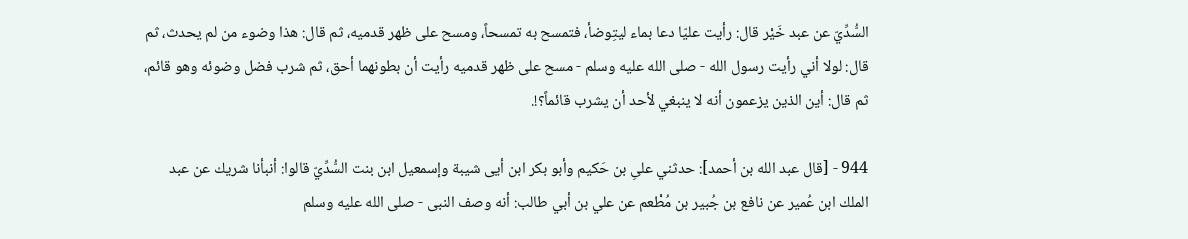السُّدِّيّ عن عبد خَيْر قال: رأيت عليّا دعا بماء ليتِوضأ، فتمسح به تمسحاً، ومسح على ظهر قدميه، ثم قال: هذا وضوء من لم يحدث، ثم قال: لولا أني رأيت رسول الله - صلى الله عليه وسلم - مسح على ظهر قدميه رأيت أن بطونهما أحق، ثم شرب فضل وضوئه وهو قائم، ثم قال: أين الذين يزعمون أنه لا ينبغي لأحد أن يشرب قائماً؟!.

944 - [قال عبد الله بن أحمد]: حدثني علىِ بن حَكيم وأبو بكر ابن أيى شيبة وإسمعيل ابن بنت السُّدِّيّ قالوا: أنبأنا شريك عن عبد الملك ابن عُمير عن نافع بن جُبير بن مُطْعم عن علي بن أبي طالب: أنه وصف النبى - صلى الله عليه وسلم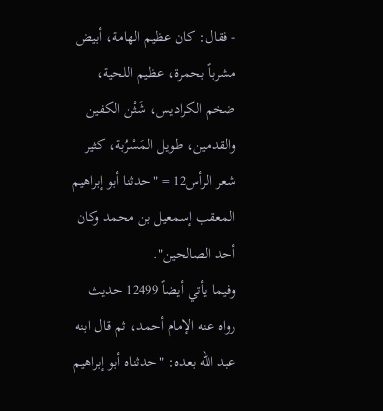- فقال: كان عظيم الهامة، أبيض مشرباً بحمرة، عظيم اللحية، ضخم الكراديس، شَثْن الكفين والقدمين، طويل المَسْرُبة، كثير شعر الرأس12 = "حدثنا أبو إبراهيم المعقب إسمعيل بن محمد وكان أحد الصالحين".
وفيما يأتي أيضاً 12499 حديث رواه عنه الإمام أحمد، ثم قال ابنه عبد الله بعده: "حدثناه أبو إبراهيم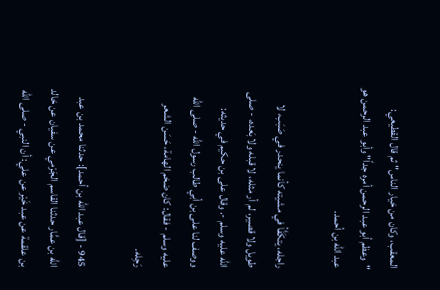المعقب، وكان من خيار الناس" ثم قال القطيعي: "وعظم أبو عبد الرحمن أمره جداً" وأبو عبد الرحمن هو عبد الله بن أحمد.

راجله، يتكَفَّأ في مشيته كأنما ينحدر في صَبَب، لا طويل ولا قصير، لم أر مثله، لا قبله ولا بَعده، - صلى الله عليه وسلم -. وقال على بن حكيم في حديثه: ووصف لنا على بن أبي طالب رسول الله - صلى الله عليه وسلم - فقال: كان ضخم الهامة، حَسَن الشعر رَجِله.

945 - [قال عبد الله بن أحمد]: حدثنا محمد بن عبد الله بن عمَّار حدثنا القاسم الجَرْمي عن سفيان عن خالد بن علقمة عن عبد خَيْر عن علي: أن النبي - صلى الله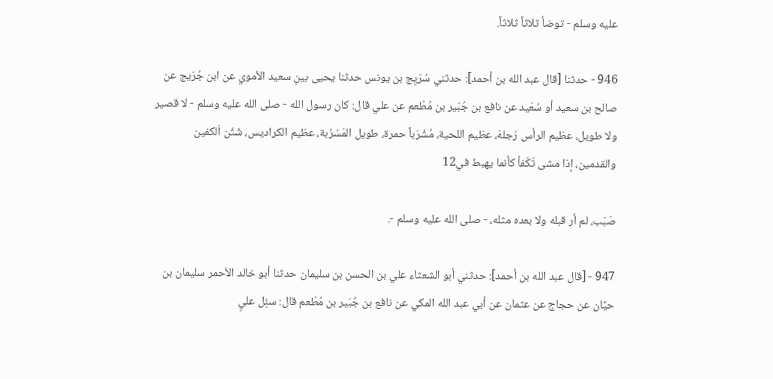عليه وسلم - توضأ ثلاثاً ثلاثاً.

946 - حدثنا [قال عبد الله بن أحمد]: حدثني سُرَيِج بن يونس حدثنا يحيى بينِ سعيد الأموي عن ابن جُرَيج عن صالح بن سعيد أو سُعَيد عن نافع بن جُبَير بن مُطْعم عن علي قال: كان رسول الله - صلى الله عليه وسلم - لا قصير ولا طويل، عظيم الرأس رَجلهَ، عظيم اللحية، مُشْرَباً حمرة، طويل المَسْرُبة، عظيم الكراديس، شَثْن اَلكفين والقدمين، إذا مشى تَكَفأ كأنما يهبط في12

صَبَب، لم أر قبله ولا بعده مثله، - صلى الله عليه وسلم -.

947 - [قال عبد الله بن أحمد]: حدثني أبو الشعثاء علي بن الحسن بن سليمان حدثنا أبو خالد الأحمر سليمان بن حيَّان عن حجاج عن عثمان عن أبي عبد الله المكي عن نافع بن جُبَير بن مُطْعم قال: سئِل عليِ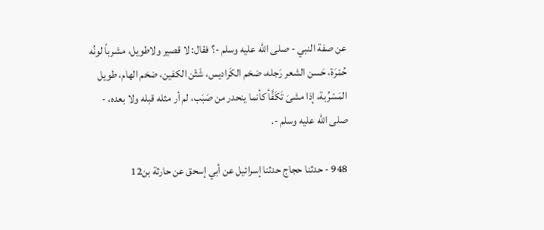عن صفة النبي - صلى الله عليه وسلم -؟ فقال: لا قصير ولاطويل، مشرباً لونُه حُمْرَة، حَسن الشعر رَجله، ضخم الكَراديس، شَثْن الكفين، ضخم الهام، طويل المَسْرُبة، إذا مشىَ تَكَفَّأ كأنما ينحدر من صَبَب، لم أر مثله قبله ولا بعده، - صلى الله عليه وسلم -.

948 - حدثنا حجاج حدثنا إسرائيل عن أبي إسحق عن حارثة بن12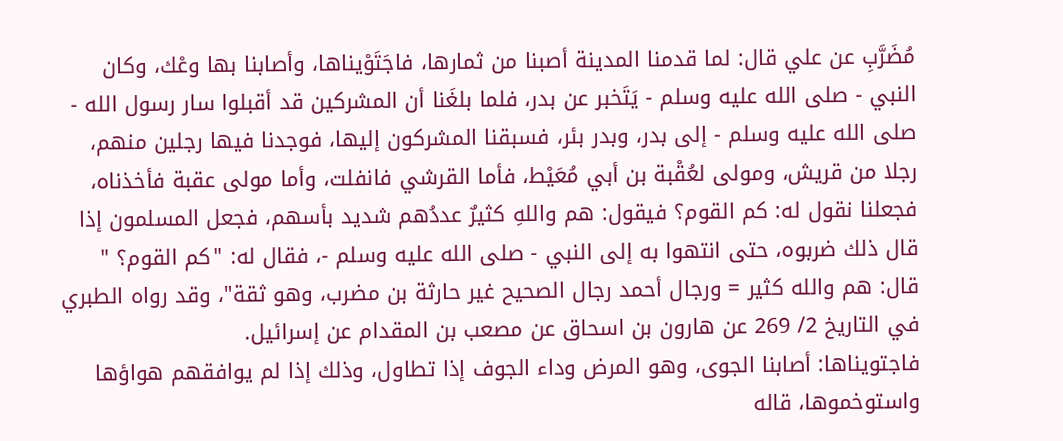مُضَرَّبِ عن علي قال: لما قدمنا المدينة أصبنا من ثمارها، فاجَتَوْيناها، وأصابنا بها وعْك، وكان النبي - صلى الله عليه وسلم - يَتَخبر عن بدر، فلما بلغَنا أن المشركين قد أقبلوا سار رسول الله - صلى الله عليه وسلم - إلى بدر، وبدر بئر، فسبقنا المشركون إليها، فوجدنا فيها رجلين منهم، رجلا من قريش، ومولى لعُقْبة بن أبي مُعَيْط، فأما القرشي فانفلت، وأما مولى عقبة فأخذناه، فجعلنا نقول له: كم القوم؟ فيقول: هم واللهِ كثيرٌ عددُهم شديد بأسهم، فجعل المسلمون إذا قال ذلك ضربوه، حتى انتهوا به إلى النبي - صلى الله عليه وسلم -، فقال له: "كم القوم؟ " قال: هم والله كثير = ورجال أحمد رجال الصحيح غير حارثة بن مضرب، وهو ثقة"، وقد رواه الطبري في التاريخ 2/ 269 عن هارون بن اسحاق عن مصعب بن المقدام عن إسرائيل.
فاجتويناها: أصابنا الجوى، وهو المرض وداء الجوف إذا تطاول، وذلك إذا لم يوافقهم هواؤها واستوخموها، قاله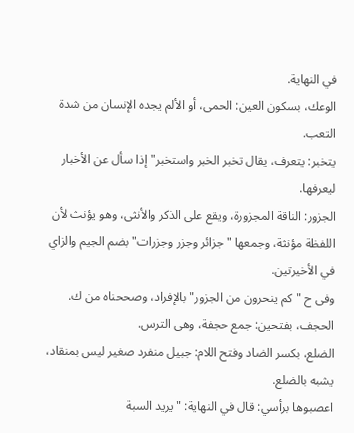في النهاية.
الوعك، بسكون العين: الحمى، أو الألم يجده الإنسان من شدة التعب.
يتخبر: يتعرف، يقال تخبر الخبر واستخبر" إذا سأل عن الأخبار ليعرفها.
الجزور: الناقة المجزورة، ويقع على الذكر والأنثى، وهو يؤنث لأن اللفظة مؤنثة، وجمعها "جزائر وجزر وجزرات" بضم الجيم والزاي في الأخيرتين.
وفى ح "كم ينحرون من الجزور" بالإفراد، وصححناه من ك. الحجف، بفتحين: جمع حجفة، وهى الترس.
الضلع، بكسر الضاد وفتح اللام: جبيل منفرد صغير ليس بمنقاد، يشبه بالضلع.
اعصبوها برأسي: قال في النهاية: "يريد السبة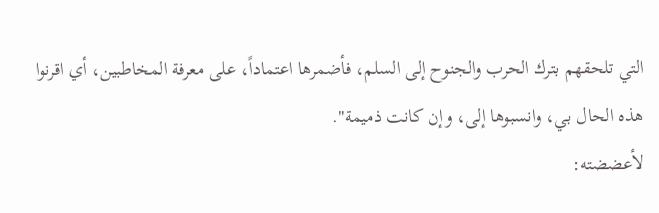التي تلحقهم بترك الحرب والجنوح إلى السلم، فأضمرها اعتماداً، على معرفة المخاطبين، أي اقرنوا هذه الحال بي، وانسبوها إلى، وإن كانت ذميمة".
لأعضضته: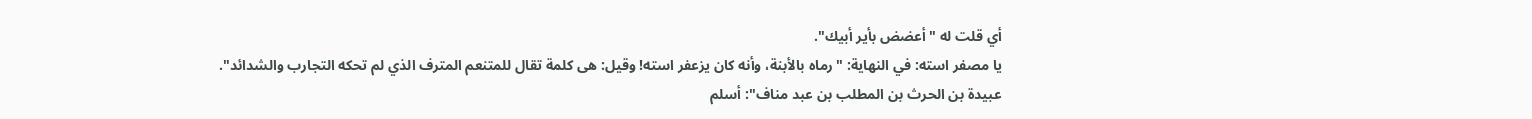أي قلت له "أعضض بأير أبيك".
يا مصفر استه: في النهاية: "رماه بالأبنة، وأنه كان يزعفر استه! وقيل: هى كلمة تقال للمتنعم المترف الذي لم تحكه التجارب والشدائد".
عبيدة بن الحرث بن المطلب بن عبد مناف": أسلم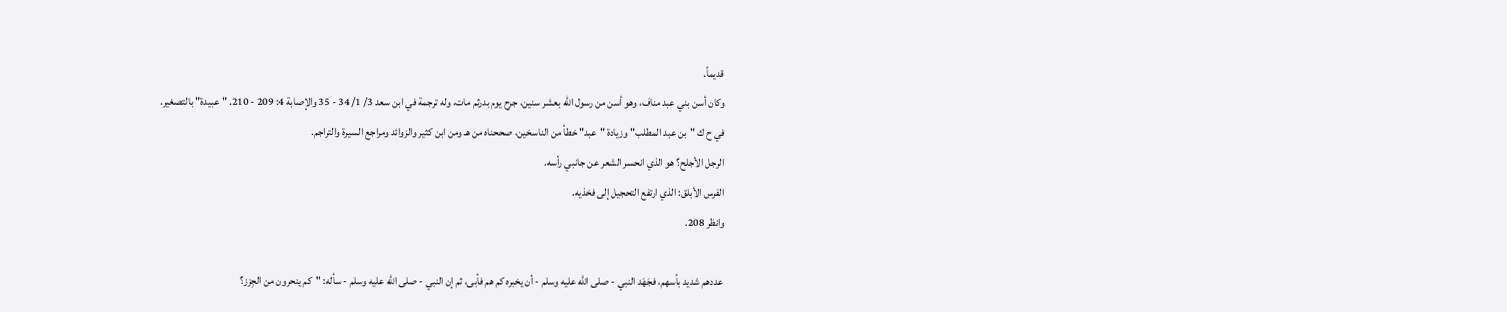قديماً.
وكان أسن بني عبد مناف، وهو أسن من رسول الله بعشر سنين، جرح يوم بدرثم مات، وله ترجمة في ابن سعد 3/ 1/ 34 - 35 والإصابة 4: 209 - 210. "عبيدة" بالتصغير.
في ح ك "بن عبد المطلب" وزيادة "عبد" خطأ من الناسخين، صححناه من هـ ومن ابن كثير والزوائد ومراجع السيرة والتراجم.
الرجل الأجلح؟ هو الذي انحسر الشعر عن جانبي رأسه.
الفرس الأبلق: الذي ارتفع التحجيل إلى فخذيه.
وانظر 208.

عددهم شديد بأسهم، فجَهَد النبي - صلى الله عليه وسلم - أن يخبره كم هم فأبى، ثم إن النبي - صلى الله عليه وسلم - سأله: "كم ينحرون من الجِزز؟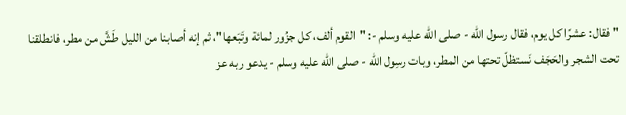" فقال: عشرًا كل يوم، فقال رسول الله - صلى الله عليه وسلم -: "القوم ألف، كل جزُور لمائة وتَبَعها"، ثم إنه أصابنا من الليل طَشَّ من مطر، فانطلقنا تحت الشجر والحَجَف نَستظلّ تحتها من المطر، وبات رسِول الله - صلى الله عليه وسلم - يدعو ربه عز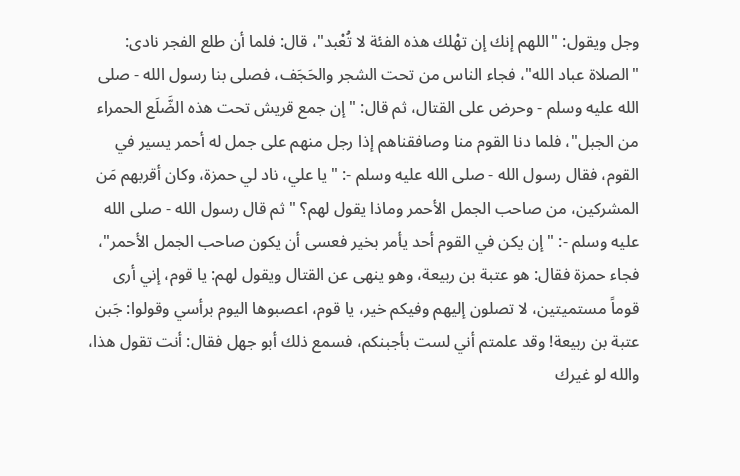وجل ويقول: "اللهم إنك إن تهْلك هذه الفئة لا تُعْبد"، قال: فلما أن طلع الفجر نادى: "الصلاة عباد الله"، فجاء الناس من تحت الشجر والحَجَف، فصلى بنا رسول الله - صلى الله عليه وسلم - وحرض على القتال، ثم قال: "إن جمع قريش تحت هذه الضَّلَع الحمراء من الجبل"، فلما دنا القوم منا وصافقناهم إذا رجل منهم على جمل له أحمر يسير في القوم، فقال رسول الله - صلى الله عليه وسلم -: "يا علي، ناد لي حمزة، وكان أقربهم مَن المشركين، من صاحب الجمل الأحمر وماذا يقول لهم؟ " ثم قال رسول الله - صلى الله عليه وسلم -: "إن يكن في القوم أحد يأمر بخير فعسى أن يكون صاحب الجمل الأحمر"، فجاء حمزة فقال: هو عتبة بن ربيعة، وهو ينهى عن القتال ويقول لهم: يا قوم، إني أرى قوماً مستميتين، لا تصلون إليهم وفيكم خير، يا قوم، اعصبوها اليوم برأسي وقولوا: جَبن عتبة بن ربيعة! وقد علمتم أني لست بأجبنكم، فسمع ذلك أبو جهل فقال: أنت تقول هذا، والله لو غيرك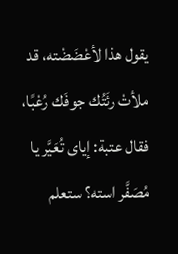يقول هذا لأعْضَضْته، قد ملأتْ رئَتُك جوفَك رُعْبًا، فقال عتبة: إياى تُعَيَّر يا مُصَفَّر استه؟ ستعلم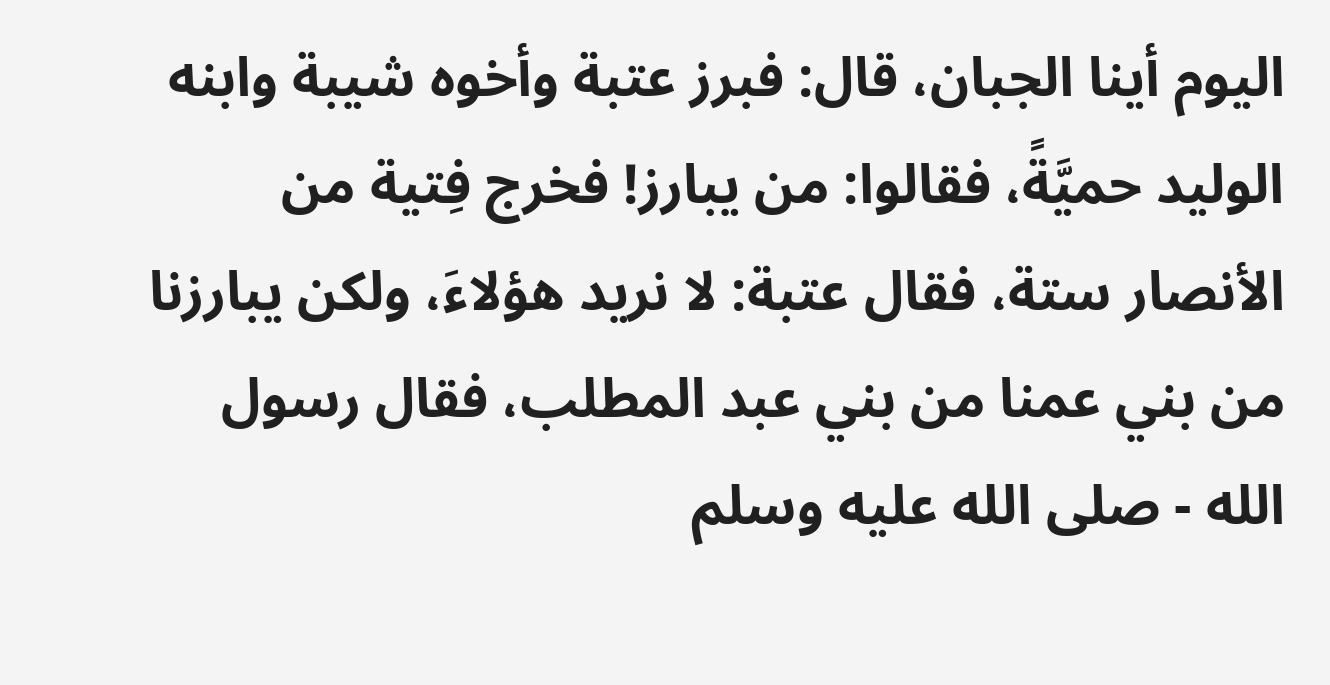اليوم أينا الجبان، قال: فبرز عتبة وأخوه شيبة وابنه الوليد حميَّةً، فقالوا: من يبارز! فخرج فِتية من الأنصار ستة، فقال عتبة: لا نريد هؤلاءَ، ولكن يبارزنا من بني عمنا من بني عبد المطلب، فقال رسول الله - صلى الله عليه وسلم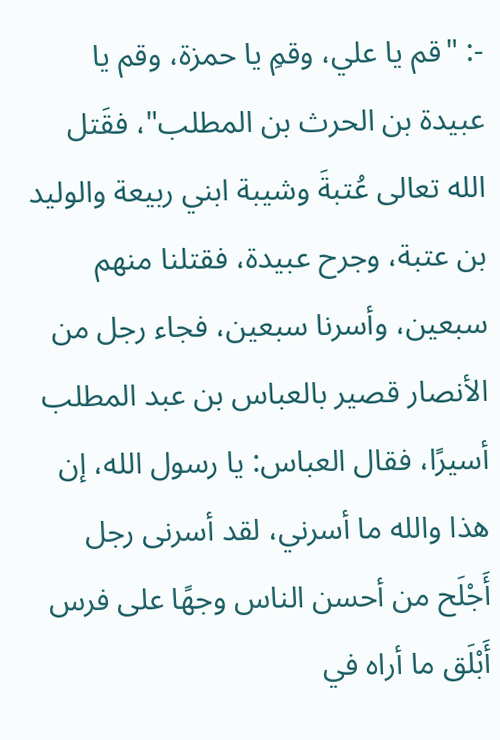-: "قم يا علي، وقمِ يا حمزة، وقم يا عبيدة بن الحرث بن المطلب"، فقَتل الله تعالى عُتبةَ وشيبة ابني ربيعة والوليد بن عتبة، وجرح عبيدة، فقتلنا منهم سبعين، وأسرنا سبعين، فجاء رجل من الأنصار قصير بالعباس بن عبد المطلب أسيرًا، فقال العباس: يا رسول الله، إن هذا والله ما أسرني، لقد أسرنى رجل أَجْلَح من أحسن الناس وجهًا على فرس أَبْلَق ما أراه في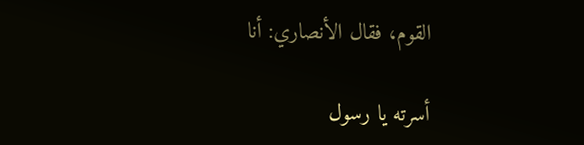القوم، فقال الأنصاري: أنا

أسرته يا رسول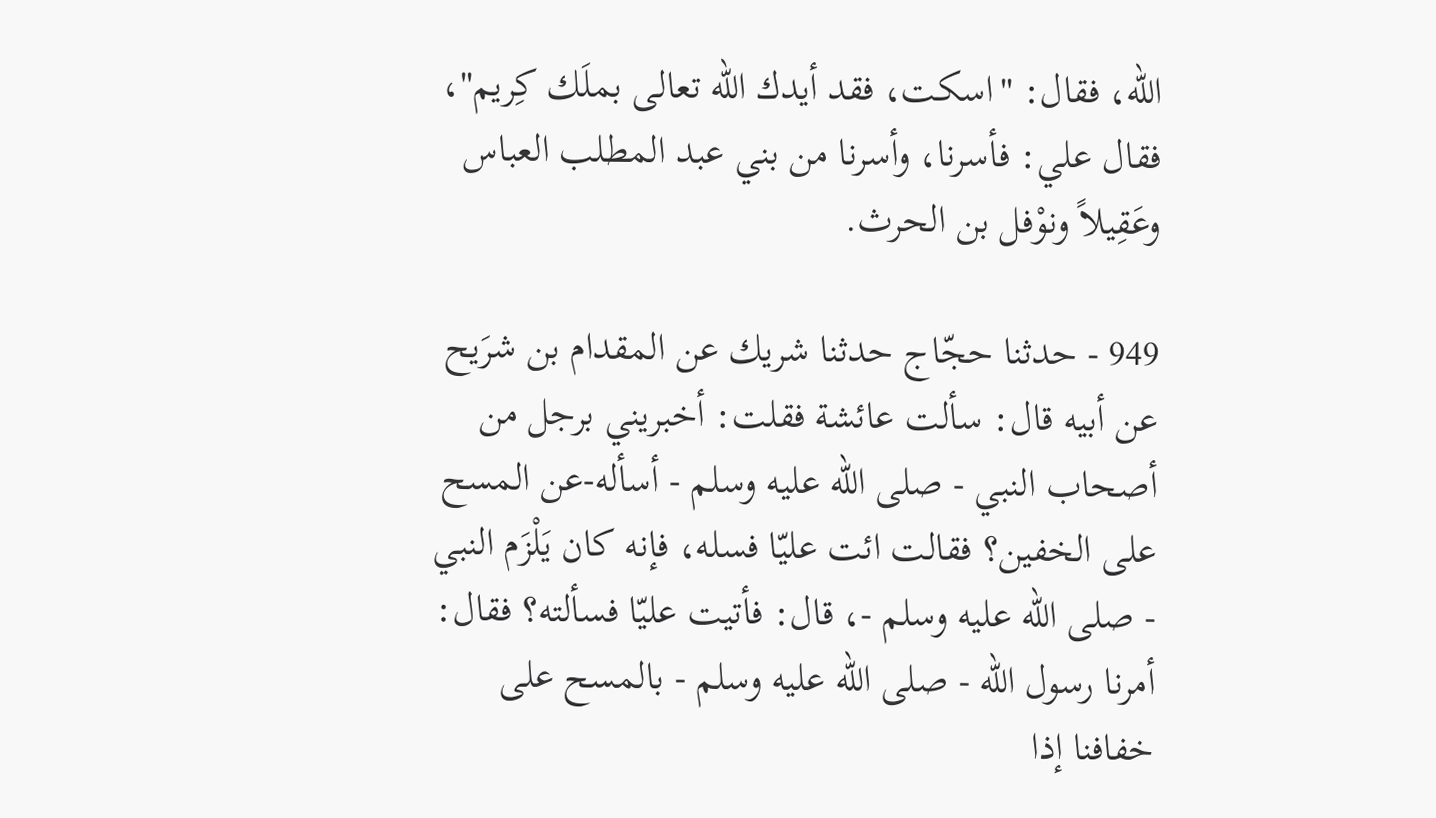الله، فقال: "اسكت، فقد أيدك الله تعالى بملَك كِريم"، فقال علي: فأسرنا، وأسرنا من بني عبد المطلب العباس وعَقِيلاً ونوْفل بن الحرث.

949 - حدثنا حجّاج حدثنا شريك عن المقدام بن شرَيح عن أبيه قال: سألت عائشة فقلت: أخبريني برجل من أصحاب النبي - صلى الله عليه وسلم - أسأله-عن المسح على الخفين؟ فقالت ائت عليّا فسله، فإنه كان يَلْزَم النبي - صلى الله عليه وسلم -، قال: فأتيت عليّا فسألته؟ فقال: أمرنا رسول الله - صلى الله عليه وسلم - بالمسح على خفافنا إذا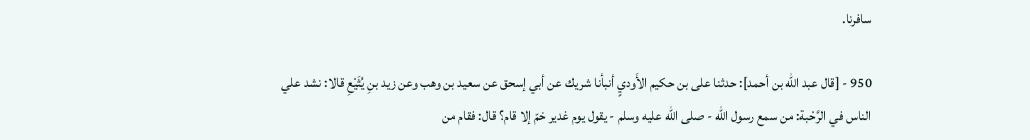سافرنا.

950 - [قال عبد الله بن أحمد]: حدثنا على بن حكيم الأَوديٍ أنبأنا شريك عن أبي إسحق عن سعيد بن وهب وعن زيد بنِ يُثَيْعِ قالا: نشد علي الناس في الرَّحْبة: من سمع رسول الله - صلى الله عليه وسلم - يقول يوم غدير خمّ إلا قام؟ قال: فقام من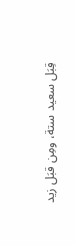قِبَل سعيد ستة، ومِن قبَل زيد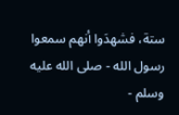ستة، فشهدَوا أنهم سمعوا رسول الله - صلى الله عليه وسلم -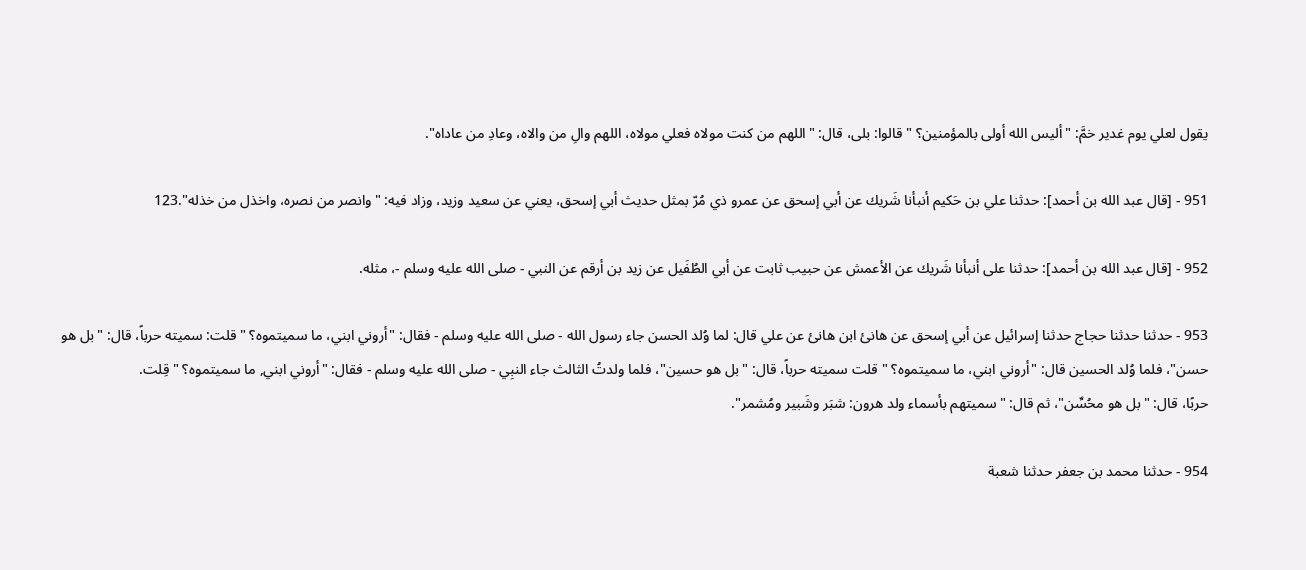يقول لعلي يوم غدير خمَّ: "أليس الله أولى بالمؤمنين؟ " قالوا: بلى، قال: "اللهم من كنت مولاه فعلي مولاه، اللهم والِ من والاه، وعادِ من عاداه".

951 - [قال عبد الله بن أحمد]: حدثنا علي بن حَكيم أنبأنا شَريك عن أبي إسحق عن عمرو ذي مُرّ بمثل حديث أبي إسحق، يعني عن سعيد وزيد، وزاد فيه: "وانصر من نصره، واخذل من خذله".123

952 - [قال عبد الله بن أحمد]: حدثنا على أنبأنا شَريك عن الأعمش عن حبيب ثابت عن أبي الطُفَيل عن زيد بن أرقم عن النبي - صلى الله عليه وسلم -، مثله.

953 - حدثنا حدثنا حجاج حدثنا إسرائيل عن أبي إسحق عن هانئ ابن هانئ عن علي قال: لما وُلد الحسن جاء رسول الله - صلى الله عليه وسلم - فقال: "أروني ابني، ما سميتموه؟ "قلت: سميته حرباً، قال: "بل هو حسن"، فلما وُلد الحسين قال: "أروني ابني، ما سميتموه؟ " قلت سميته حرباً، قال: "بل هو حسين"، فلما ولدتُ الثالث جاء النبِي - صلى الله عليه وسلم - فقال: "أروني ابني, ما سميتموه؟ " قِلت.
حربًا، قال: "بل هو محُسِّن"، ثم قال: "سميتهم بأسماء ولد هرون: شبَر وشَبير ومُشمر".

954 - حدثنا محمد بن جعفر حدثنا شعبة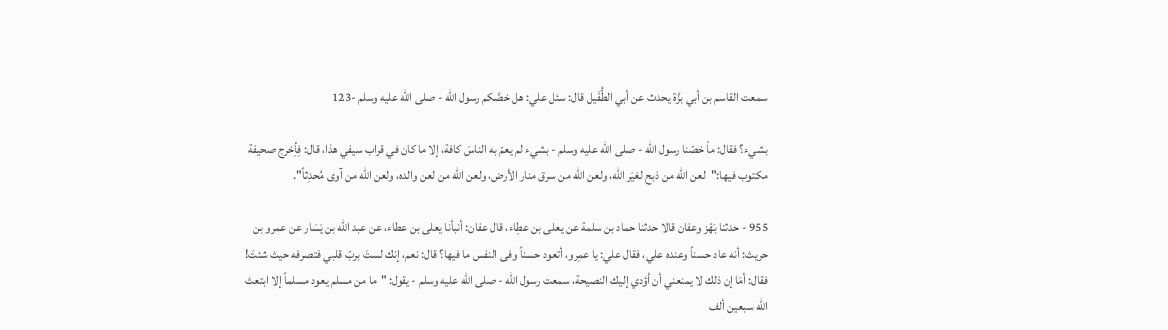سمعت القاسم بن أبي بزَّة يحدث عن أبي الطُّفَيل قال: سئل علي: هل خصَّكم رسول الله - صلى الله عليه وسلم -123

بشيء؟ فقال: ماْ خصّنا رسول الله - صلى الله عليه وسلم - بشيء لم يعمّ به الناسَ كافة، إلا ما كان في قراب سيفي هذا، قال: فِأِخرج صحيفة مكتوب فيها:"لعن الله من ذبح لغيَر الله، ولعن الله من سرق منار الأرض، ولعن الله من لعن والده، ولعن الله من آوى مُحدِثاً".

955 - حدثنا بَهْز وعفان قالا حدثنا حماد بن سلمة عن يعلى بن عطِاء، قال عفان: أنبأنا يعلى بن عطاء، عن عبد الله بن يَسَار عن عمرو بن حريث: أنه عاد حسناً وعنده علي، فقال علي: يا عمِرو، أتعود حسناً وفى النفس ما فيها؟ قال: نعم، إنك لستَ بربّ قلبي فتصرفه حيث شئتَ! فقال: أمَا إن ذلك لا يمنعني أن أؤدي إليك النصيحة، سمعت رسول الله - صلى الله عليه وسلم - يقول: "ما من مسلم يعود مسلماً إلا ابتعث الله سبعين ألف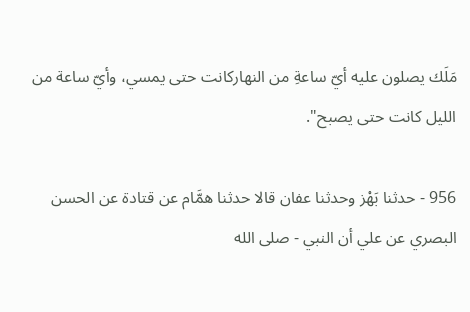مَلَك يصلون عليه أيّ ساعةِ من النهاركانت حتى يمسي، وأيّ ساعة من الليل كانت حتى يصبح".

956 - حدثنا بَهْز وحدثنا عفان قالا حدثنا همَّام عن قتادة عن الحسن البصري عن علي أن النبي - صلى الله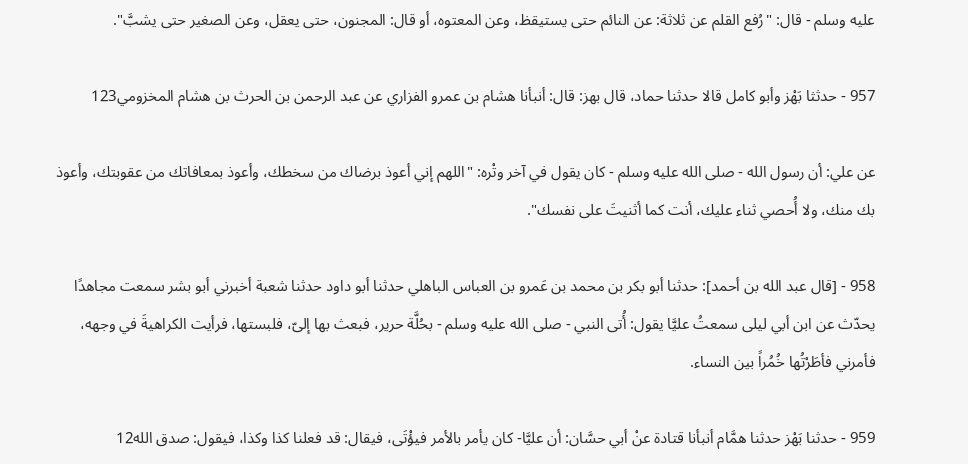عليه وسلم - قال: "رُفع القلم عن ثلاثة: عن النائم حتى يستيقظ، وعن المعتوه، أو قال: المجنون، حتى يعقل، وعن الصغير حتى يشبَّ".

957 - حدثثا بَهْز وأبو كامل قالا حدثنا حماد، قال بهز: قال: أنبأنا هشام بن عمرو الفزاري عن عبد الرحمن بن الحرث بن هشام المخزومي123

عن علي: أن رسول الله - صلى الله عليه وسلم - كان يقول في آخر وتْره: "اللهم إني أعوذ برضاك من سخطك، وأعوذ بمعافاتك من عقوبتك، وأعوذ بك منك، ولا أُحصي ثناء عليك، أنت كما أثنيتَ على نفسك".

958 - [قال عبد الله بن أحمد]: حدثنا أبو بكر بن محمد بن عَمرو بن العباس الباهلي حدثنا أبو داود حدثنا شعبة أخبرني أبو بشر سمعت مجاهدًا يحدّث عن ابن أبي ليلى سمعتُ عليَّا يقول: أُتى النبي - صلى الله عليه وسلم - بحُلَّة حرير، فبعث بها إلىّ، فلبستها، فرأيت الكراهيةَ في وجهه، فأمرني فأطَرْتُها خُمُراً بين النساء.

959 - حدثنا بَهْز حدثنا همَّام أنبأنا قتادة عنْ أبي حسَّان: أن عليَّا- كان يأمر بالأمر فيؤْتَى، فيقال: قد فعلنا كذا وكذا، فيقول: صدق الله12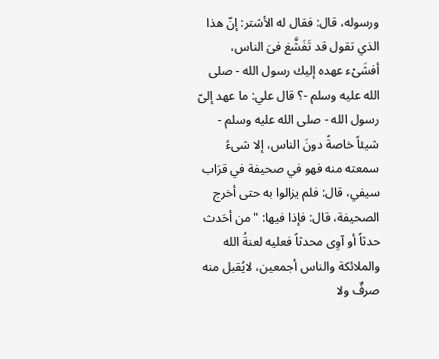ورسوله، قال: فقال له الأشتر: إنّ هذا الذي تقول قد تَفَشَّغ فىَ الناس، أفشَىْء عهده إليك رسول الله - صلى الله عليه وسلم -؟ قال علي: ما عهد إلىّ رسول الله - صلى الله عليه وسلم - شيئاً خاصةً دونَ الناس، إلا شىءُ سمعته منه فهو في صحيفة في قرَاب سيفي، قال: فلم يزالوا به حتى أخرج الصحيفة، قال: فإذا فيها: "من أحَدث حدثاً أو آوِى محدثاً فعليه لعنةُ الله والملائكة والناس أجمعين، لايُقبل منه صرفٌ ولا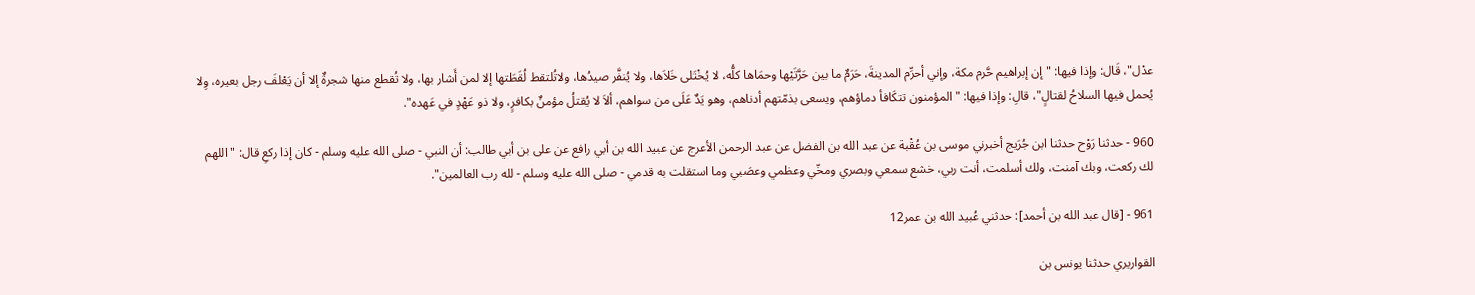عدْل"، قَال: وإذا فيها: "إن إبراهيم حَّرم مكة، وإني أحرِّم المدينةَ، حَرَمٌ ما بين حَرَّتَيْها وحمَاها كلُّه، لا يُخْتَلى خَلاَها، ولا يُنفَّر صيدُها، ولاتُلتقط لُقَطَتها إلا لمن أَشار بها، ولا تُقطع منها شجرةٌ إلا أن يَعْلفَ رجل بعيره، وِلا يُحمل فيها السلاحُ لقتالٍ"، قالِ: وإذا فيها: "المؤمنون تتكَافأ دماؤهم، ويسعى بذمّتهم أدناهم، وهو يَدٌ عَلَى من سواهم، ألاَ لا يُقتلُ مؤمنٌ بكافرٍ، ولا ذو عَهْدٍ في عَهده".

960 - حدثنا رَوْح حدثنا ابن جُرَيج أخبرني موسى بن عُقْبة عن عبد الله بن الفضل عن عبد الرحمن الأعرج عن عبيد الله بن أبي رافع عن على بن أبي طالب: أن النبي - صلى الله عليه وسلم - كان إذا ركعِ قال: "اللهم لك ركعت، وبك آمنت، ولك أسلمت، أنت ربي، خشع سمعي وبصري ومخّي وعظمي وعصَبي وما استقلت به قدمي - صلى الله عليه وسلم - لله رب العالمين".

961 - [قال عبد الله بن أحمد]: حدثني عُبيد الله بن عمر12

القواريري حدثنا يونس بن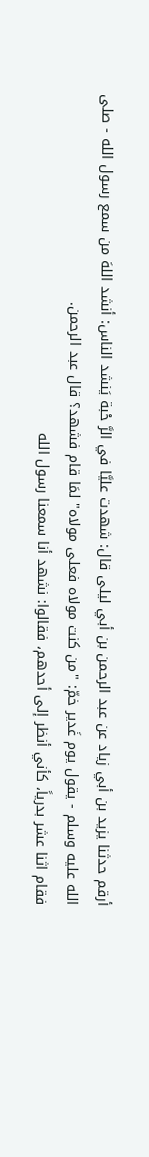أرقم حدثنا يزيد بن أبي زياد عن عبد الرحمن بن أبي ليلى قال: شهدت عليَّا في الرَّ حْبة يَنشد الناس: أنشد اللهَ من سمع رسول الله - صلى الله عليه وسلم - يقول يوم غَدير خمّ: "من كنت مولاه فعلى مولاه" لمَا قام فشهد؟ قال عبد الرحمن.
فقام اثنا عشر بدرياً، كأني أنظر إلى أحدهم، فقالوا: نشهد أنا سمعنا رسول الله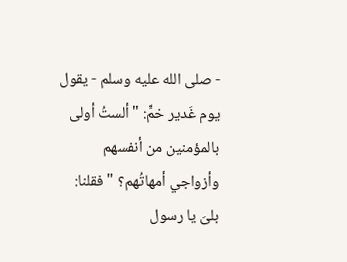- صلى الله عليه وسلم - يقول يوم غَدير خمٍّ: "ألستُ أولى بالمؤمنين من أنفسهم وأزواجي أمهاتُهم؟ " فقلنا: بلىَ يا رسول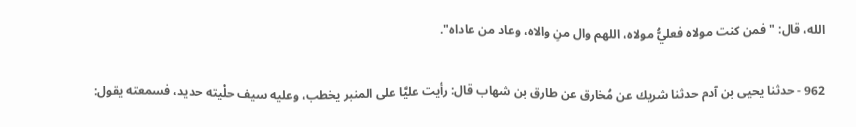الله، قال: "فمن كنت مولاه فعليُّ مولاه، اللهم وال منِ والاه، وعاد من عاداه".

962 - حدثنا يحيى بن آدم حدثنا شريك عن مُخارق عن طارق بن شهاب قال: رأيت عليَّا على المنبر يخطب، وعليه سيف حلْيته حديد، فسمعته يقول: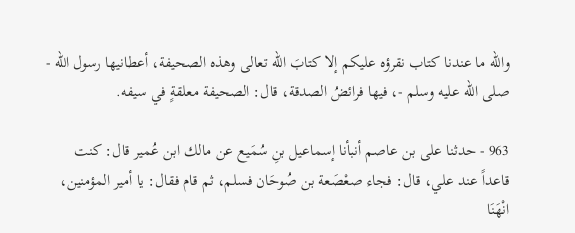والله ما عندنا كتاب نقرؤه عليكم إلا كتابَ الله تعالى وهذه الصحيفة، أعطانيها رسول الله - صلى الله عليه وسلم -، فيها فرائضُ الصدقة، قال: الصحيفة معلقةٍ في سيفه.

963 - حدثنا على بن عاصم أنبأنا إسماعيل بنِ سُمَيع عن مالك ابن عُمير قال: كنت قاعداً عند علي، قال: فجاء صعْصَعة بن صُوحَان فسلم، ثم قام فقال: يا أمير المؤمنين، انْهَنَا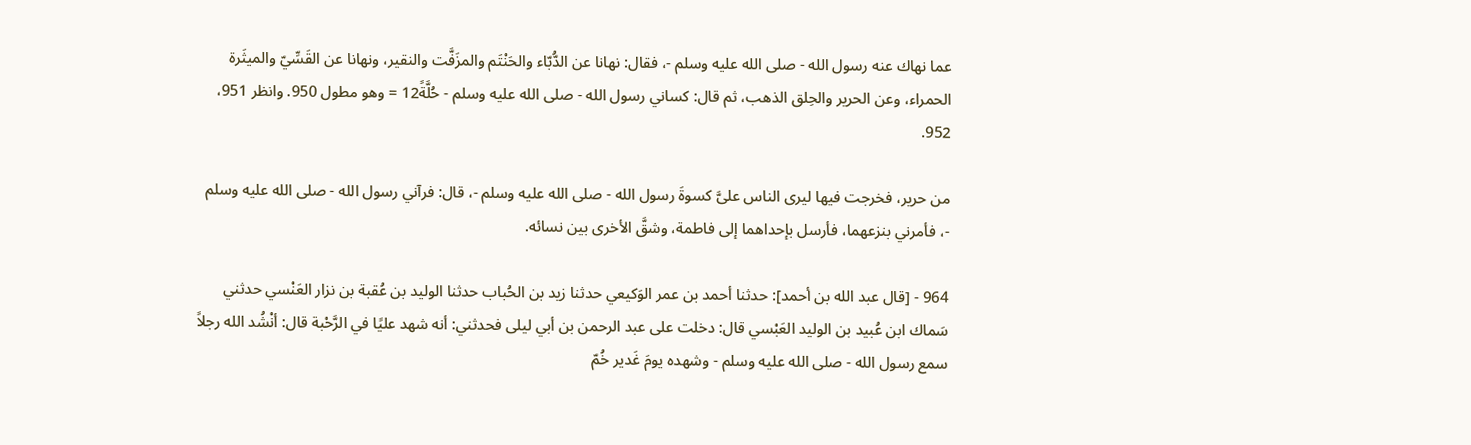عما نهاك عنه رسول الله - صلى الله عليه وسلم -، فقال: نهانا عن الدُّبّاء والحَنْتَم والمزَفَّت والنقير، ونهانا عن القَسِّيّ والميثَرة الحمراء، وعن الحرير والحِلق الذهب، ثم قال: كساني رسول الله - صلى الله عليه وسلم - حُلَّةً12 = وهو مطول 950. وانظر 951، 952.

من حرير، فخرجت فيها ليرى الناس علىَّ كسوةَ رسول الله - صلى الله عليه وسلم -، قال: فرآني رسول الله - صلى الله عليه وسلم -، فأمرني بنزعهما، فأرسل بإحداهما إلى فاطمة، وشقَّ الأخرى بين نسائه.

964 - [قال عبد الله بن أحمد]: حدثنا أحمد بن عمر الوَكيعي حدثنا زيد بن الحُباب حدثنا الوليد بن عُقبة بن نزار العَنْسي حدثني سَماك ابن عُبيد بن الوليد العَبْسي قال: دخلت على عبد الرحمن بن أبي ليلى فحدثني: أنه شهد عليًا في الرَّحْبة قال: أنْشُد الله رجلاً سمع رسول الله - صلى الله عليه وسلم - وشهده يومَ غَدير خُمّ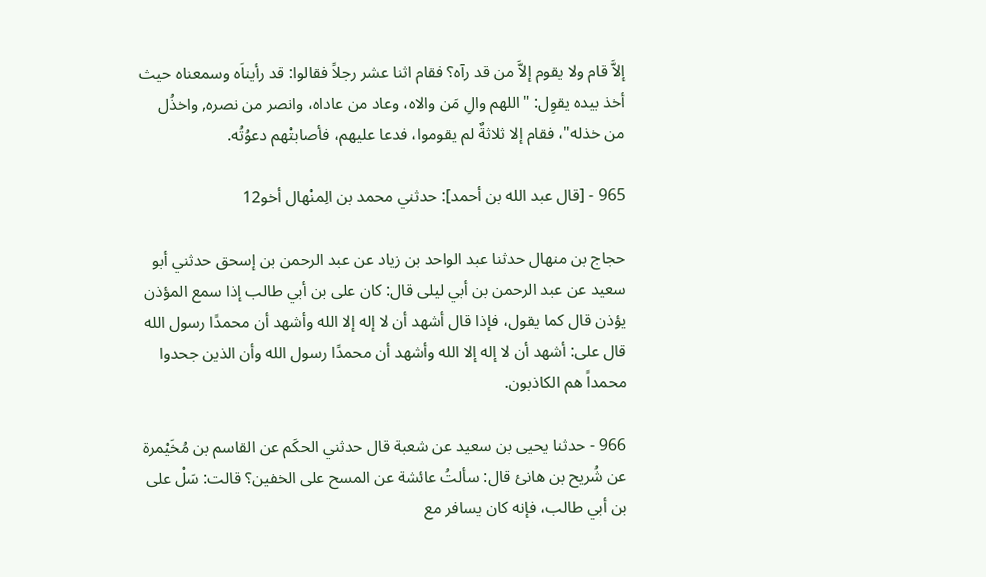إلاَّ قام ولا يقوم إلاَّ من قد رآه؟ فقام اثنا عشر رجلاً فقالوا: قد رأيناَه وسمعناه حيث أخذ بيده يقوِل: "اللهم والِ مَن والاه، وعاد من عاداه، وانصر من نصره, واخذُل من خذله"، فقام إلا ثلاثةٌ لم يقوموا، فدعا عليهم، فأصابتْهم دعوُتُه.

965 - [قال عبد الله بن أحمد]: حدثني محمد بن الِمنْهال أخو12

حجاج بن منهال حدثنا عبد الواحد بن زياد عن عبد الرحمن بن إسحق حدثني أبو سعيد عن عبد الرحمن بن أبي ليلى قال: كان على بن أبي طالب إذا سمع المؤذن يؤذن قال كما يقول، فإذا قال أشهد أن لا إله إلا الله وأشهد أن محمدًا رسول الله قال على: أشهد أن لا إله إلا الله وأشهد أن محمدًا رسول الله وأن الذين جحدوا محمداً هم الكاذبون.

966 - حدثنا يحيى بن سعيد عن شعبة قال حدثني الحكَم عن القاسم بن مُخَيْمرة عن شُريح بن هانئ قال: سألتُ عائشة عن المسح على الخفين؟ قالت: سَلْ على بن أبي طالب، فإنه كان يسافر مع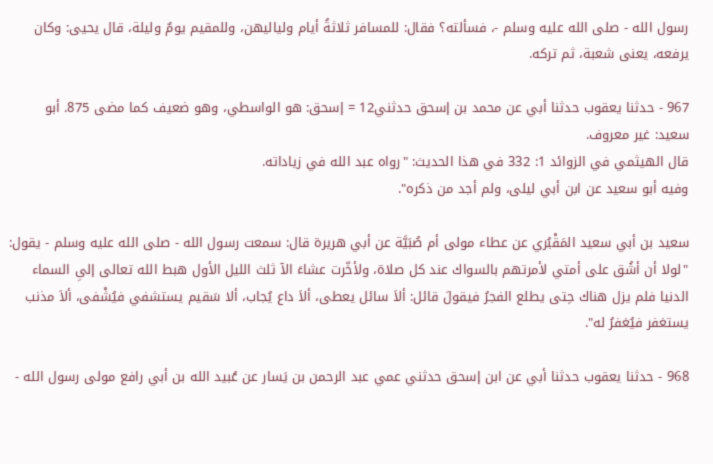رسول الله - صلى الله عليه وسلم -، فسألته؟ فقال: للمسافر ثلاثةُ أيام ولياليهن، وللمقيم يومٌ وليلة، قال يحيى: وكان يرفعه، يعنى شعبة، ثم تركه.

967 - حدثنا يعقوب حدثنا أبي عن محمد بن إسحق حدثني12 = إسحق: هو الواسطي، وهو ضعيف كما مضى 875. أبو سعيد: غير معروف.
قال الهيثمي في الزوائد 1: 332 في هذا الحديث: "رواه عبد الله في زياداته.
وفيه أبو سعيد عن ابن أبي ليلى، ولم أجد من ذكره".

سعيد بن أبي سعيد المَقْبُري عن عطاء مولى أم صُبَيَّة عن أبي هريرة قال: سمعت رسول الله - صلى الله عليه وسلم - يقول: "لولا أن أشُق على أمتي لأمرتهم بالسواك عند كل صلاة، ولأخّرت عشاءَ الآ ثلث الليل الأول هبط الله تعالى إلىِ السماء الدنيا فلم يزل هناك حِتى يطلع الفجرُ فيقولَ قائل: ألاَ سائل يعطى، ألاَ داع يُجاب، ألا سَقيم يستشفي فيُشْفى، ألاَ مذنب يستغفر فيُغفرُ له".

968 - حدثنا يعقوب حدثنا أبي عن ابن إسحق حدثني عمي عبد الرحمن بن يَسار عن عُبيد الله بن أبي رافع مولى رسول الله -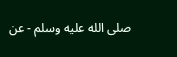صلى الله عليه وسلم - عن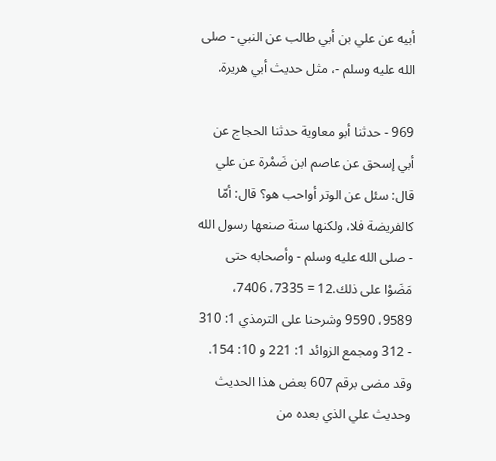أبيه عن علي بن أبي طالب عن النبي - صلى الله عليه وسلم -، مثل حديث أبي هريرة.

969 - حدثنا أبو معاوية حدثنا الحجاج عن أبي إسحق عن عاصم ابن ضَمْرة عن علي قال: سئل عن الوتر أواحب هو؟ قال: أمّا كالفريضة فلا، ولكنها سنة صنعها رسول الله - صلى الله عليه وسلم - وأصحابه حتى مَضَوْا على ذلك.12 = 7335، 7406، 9589، 9590 وشرحنا على الترمذي 1: 310 - 312 ومجمع الزوائد 1: 221 و 10: 154. وقد مضى برقم 607 بعض هذا الحديث وحديث علي الذي بعده من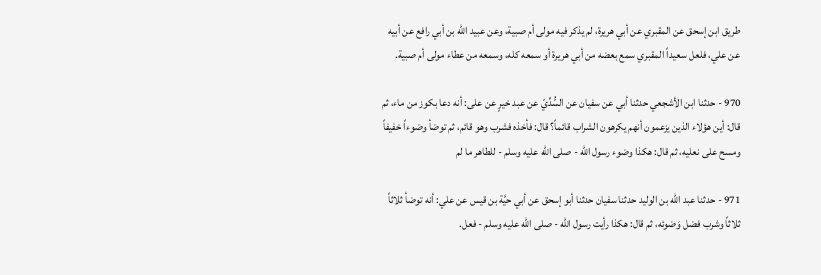طريق ابن إسحق عن المقبري عن أبي هريرة، لم يذكر فيه مولى أم صبية، وعن عبيد الله بن أبي رافع عن أبيه عن علي، فلعل سعيداً المقبري سمع بعضه من أبي هريرة أو سمعه كله، وسمعه من عطاء مولى أم صبية.

970 - حدثنا ابن الأشجعي حدثنا أبي عن سفيان عن السُّدِّيّ عن عبد خيرٍ عن على: أنه دعا بكوز من ماء، ثم قال: أين هؤلاء الذين يزعمون أنهم يكرهون الشراب قائماً؟ قال: فأخذه فشرب وهو قائم، ثم توضأ وضوءاً خفيفاً ومسح على نعليه، ثم قال: هكذا وضوء رسول الله - صلى الله عليه وسلم - للطاهر ما لم

971 - حدثنا عبد الله بن الوليد حدثنا سفيان حدثنا أبو إسحق عن أبي حيَّة بن قيس عن علي: أنه توضأ ثلاثاً ثلاثاً وشرب فضل وَضوئه، ثم قال: هكذا رأيت رسول الله - صلى الله عليه وسلم - فعل.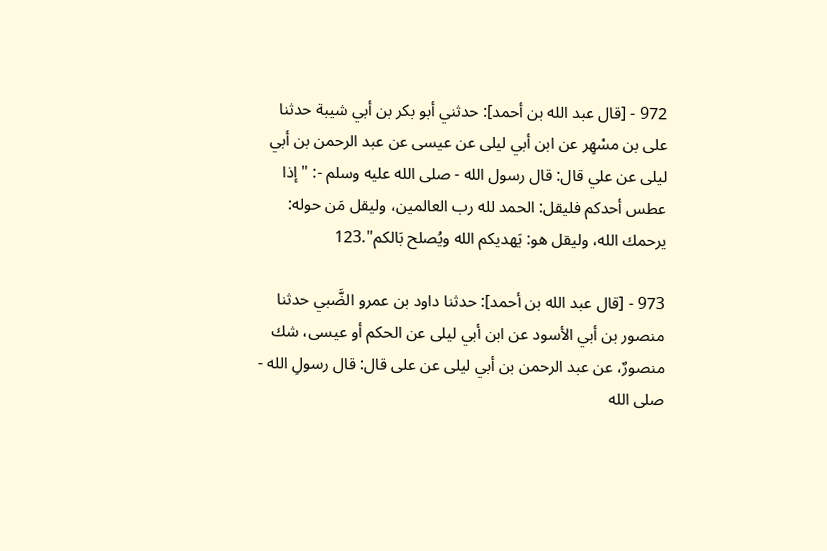972 - [قال عبد الله بن أحمد]: حدثني أبو بكر بن أبي شيبة حدثنا على بن مسْهِر عن ابن أبي ليلى عن عيسى عن عبد الرحمن بن أبي ليلى عن علي قال: قال رسول الله - صلى الله عليه وسلم -: "إذا عطس أحدكم فليقل: الحمد لله رب العالمين، وليقل مَن حوله: يرحمك الله، وليقل هو: يَهديكم الله ويُصلح بَالكم".123

973 - [قال عبد الله بن أحمد]: حدثنا داود بن عمرو الضَّبي حدثنا منصور بن أبي الأسود عن ابن أبي ليلى عن الحكم أو عيسى، شك منصورٌ، عن عبد الرحمن بن أبي ليلى عن على قال: قال رسولِ الله - صلى الله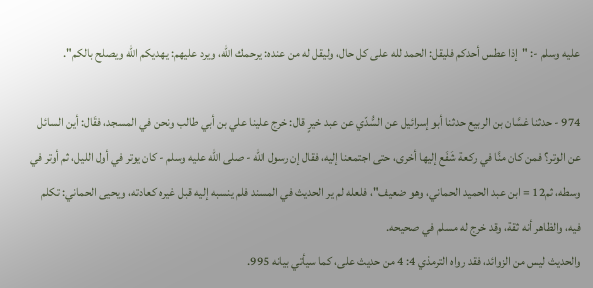عليه وسلم -: "إذا عطس أحدكم فليقل: الحمد لله على كل حال، وليقل له من عنده: يرحمك الله، ويرد عليهم: يهديكم الله ويصلح بالكم".

974 - حدثنا غسَّان بن الربيع حدثنا أبو إسرائيل عن السُّدّي عن عبد خيرٍ قال: خرج علينا علي بن أبي طالب ونحن في المسجد، فقَال: أين السائل عن الوتر؟ فمن كان منَّا في ركعة شَفَع إليها أخرى، حتى اجتمعنا إليه، فقال إن رسول الله - صلى الله عليه وسلم - كان يوتر في أول الليل، ثم أوتر في وسطه، ثم12 = ابن عبد الحميد الحماني، وهو ضعيف"، فلعله لم ير الحديث في المسند فلم ينسبه إليه قبل غيره كعادته، ويحيى الحماني: تكلم فيه، والظاهر أنه ثقة، وقد خرج له مسلم في صحيحه.
والحديث ليس من الزوائد، فقد رواه الترمذي 4: 4 من حديث على، كما سيأتي بيانه 995.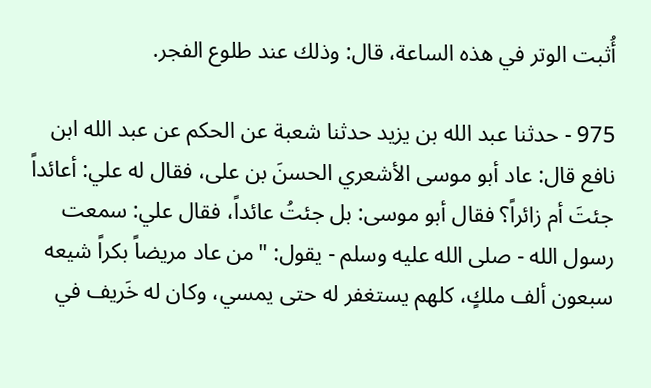أُثبت الوتر في هذه الساعة، قال: وذلك عند طلوع الفجر.

975 - حدثنا عبد الله بن يزيد حدثنا شعبة عن الحكم عن عبد الله ابن نافع قال: عاد أبو موسى الأشعري الحسنَ بن على، فقال له علي: أعائداً جئتَ أم زائراً؟ فقال أبو موسى: بل جئتُ عائداً، فقال علي: سمعت رسول الله - صلى الله عليه وسلم - يقول: "من عاد مريضاً بكراً شيعه سبعون ألف ملكٍ، كلهم يستغفر له حتى يمسي، وكان له خَريف في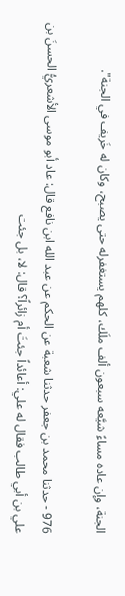الجنة، وإن عاده مساءً شيَّعه سبعون ألف ملَك، كلهم يستغفرله حتى يصبح، وكان له خَريف في الجنة".

976 - حدثنا محمد بن جعفر حدثنا شعبة عن الحكم عن عبد الله ابن نافع قال: عاد أبو موسى الأشعريُّ الحسنَ بن علي بن أبي طالب فقال له علي: أعائداً جئتَ أم زائراً؟ قال: لا، بل جئت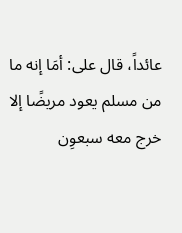عائداً، قال على: أمَا إنه ما من مسلم يعود مريضًا إلا خرج معه سبعوِن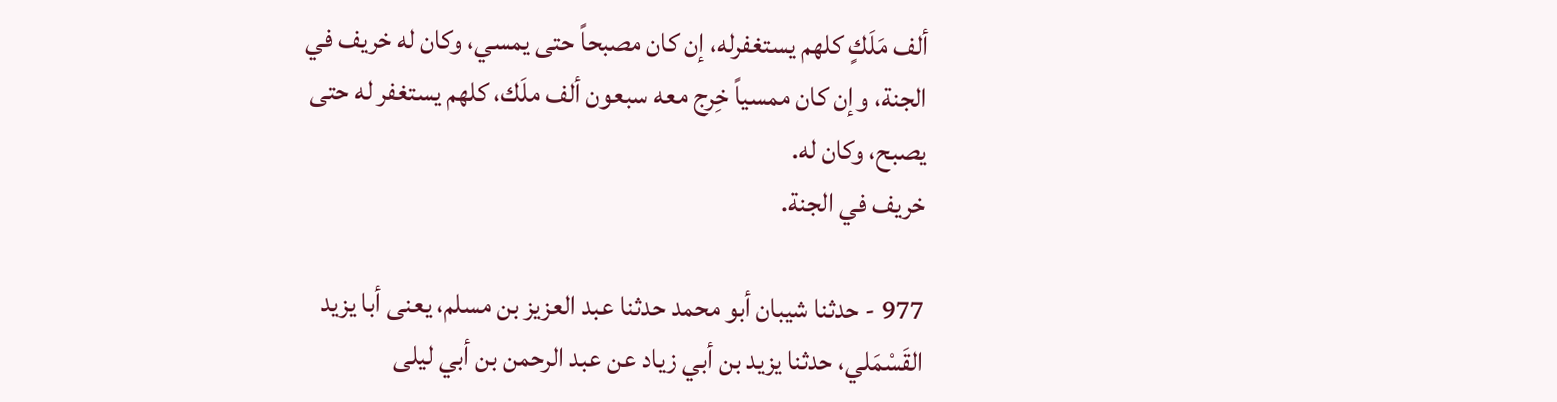ألف مَلَكٍ كلهم يستغفرله، إن كان مصبحاً حتى يمسي، وكان له خريف في الجنة، وإن كان ممسياً خِرج معه سبعون ألف ملَك، كلهم يستغفر له حتى يصبح، وكان له.
خريف في الجنة.

977 - حدثنا شيبان أبو محمد حدثنا عبد العزيز بن مسلم، يعنى أبا يزيد القَسْمَلي، حدثنا يزيد بن أبي زياد عن عبد الرحمن بن أبي ليلى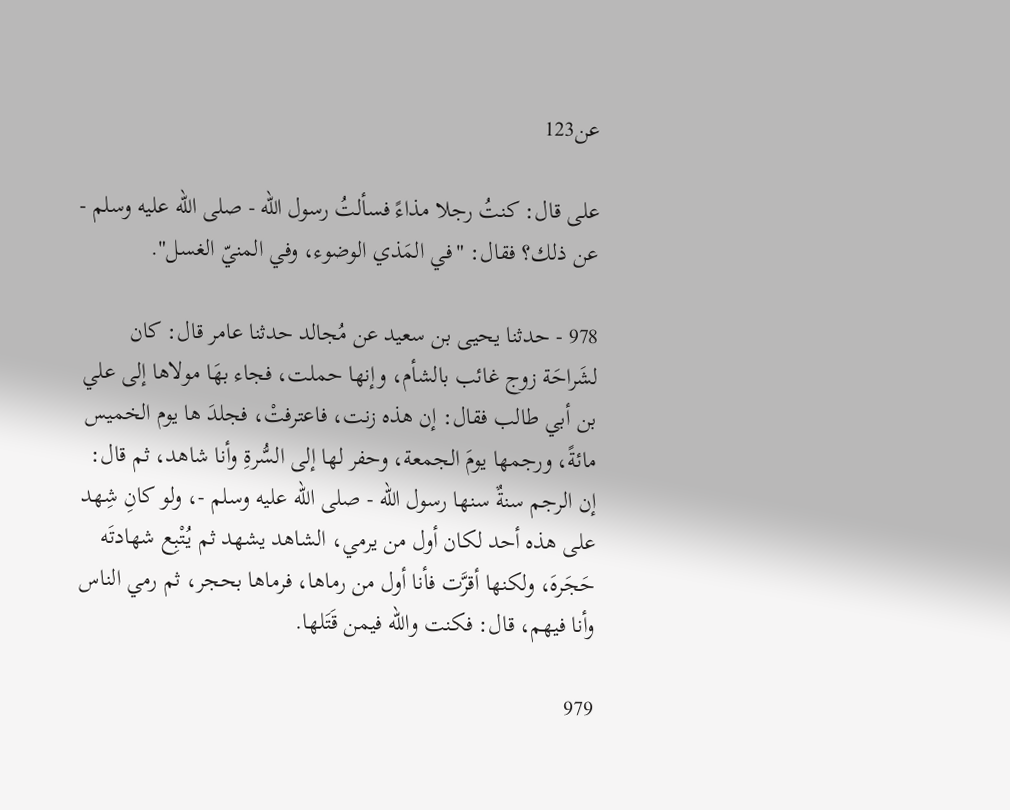عن123

على قال: كنتُ رجلا مذاءً فسألتُ رسول الله - صلى الله عليه وسلم - عن ذلك؟ فقال: "في المَذي الوضوء، وفي المنيّ الغسل".

978 - حدثنا يحيى بن سعيد عن مُجالد حدثنا عامر قال: كان لشَراحَة زوج غائب بالشأم، وإنها حملت، فجاء بهَا مولاها إلى علي بن أبي طالب فقال: إن هذه زنت، فاعترفتْ، فجلدَ ها يوم الخميس مائةً، ورجمها يومَ الجمعة، وحفر لها إلى السُّرةِ وأنا شاهد، ثم قال: إن الرجم سنةٌ سنها رسول الله - صلى الله عليه وسلم -، ولو كانِ شِهد على هذه أحد لكان أول من يرمي، الشاهد يشهد ثم يُتْبِع شهادتَه حَجَرهَ، ولكنها أقرَّت فأنا أول من رماها، فرماها بحجر، ثم رمي الناس وأنا فيهم، قال: فكنت والله فيمن قَتَلها.

979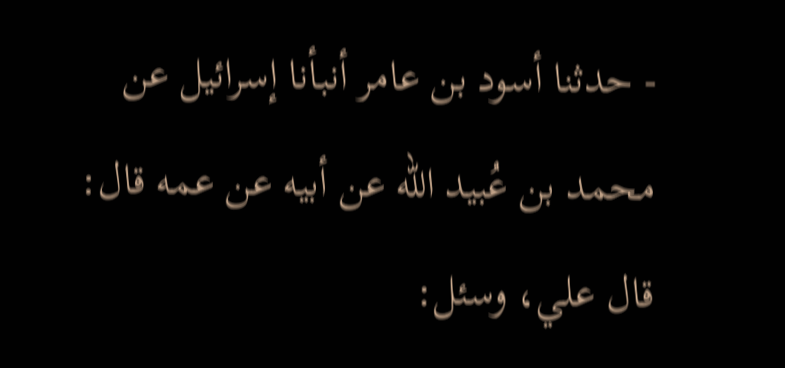- حدثنا أسود بن عامر أنبأنا إسرائيل عن محمد بن عُبيد الله عن أبيه عن عمه قال: قال علي، وسئل: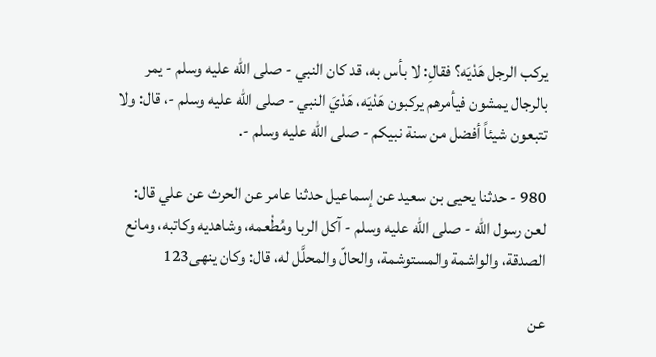يركب الرجل هَدْيَه؟ فقالِ: لا بأس به، قد كان النبي - صلى الله عليه وسلم - يمر بالرجال يمشون فيأمرهم يركبون هَدْيَه، هَدْيَ النبي - صلى الله عليه وسلم -، قال: ولا تتبعون شيئاً أفضل من سنة نبيكم - صلى الله عليه وسلم -.

980 - حدثنا يحيى بن سعيد عن إسماعيل حدثنا عامر عن الحرث عن علي قال: لعن رسول الله - صلى الله عليه وسلم - آكل الربا ومُطْعمه، وشاهديه وكاتبه، ومانع الصدقة، والواشمة والمستوشمة، والحالّ والمحلَّل له، قال: وكان ينهى123

عن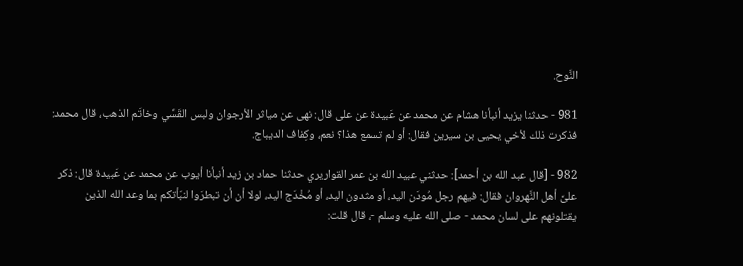النَّوح.

981 - حدثنا يزيد أنبأنا هشام عن محمد عن عَبيدة عن على قال: نهى عن مياثر الأرجوان ولبس القَسِّي وخاتَم الذهب، قال محمد: فذكرت ذلك لأخي يحيى بن سيرين فقال: أو لم تسمع هذا؟ نعم، وكِفاف الديباج.

982 - [قال عبد الله بن أحمد]: حدثني عبيد الله بن عمر القواريري حدثنا حماد بن زيد أنبأنا أيوب عن محمد عن عَبيدة قال: ذكر علىَّ أهل النَّهروان فقال: فيهم رجل مُودَن اليد، أو مثدون اليد، أو مُخْدَج اليد، لولا أن أن تبطرَوا لنبّأتكم بما وعد الله الذين يقتلونهم على لسان محمد - صلى الله عليه وسلم -، قال قلت: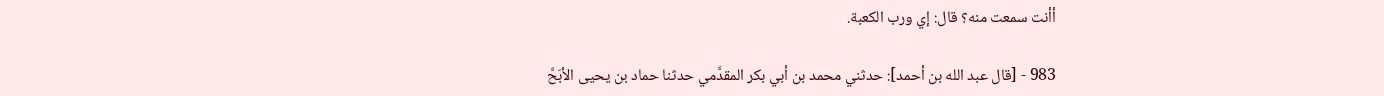أأنت سمعت منه؟ قال: إي ورب الكعبة.

983 - [قال عبد الله بن أحمد]: حدثني محمد بن أبي بكر المقدَّمي حدثنا حماد بن يحيى الأبَحَّ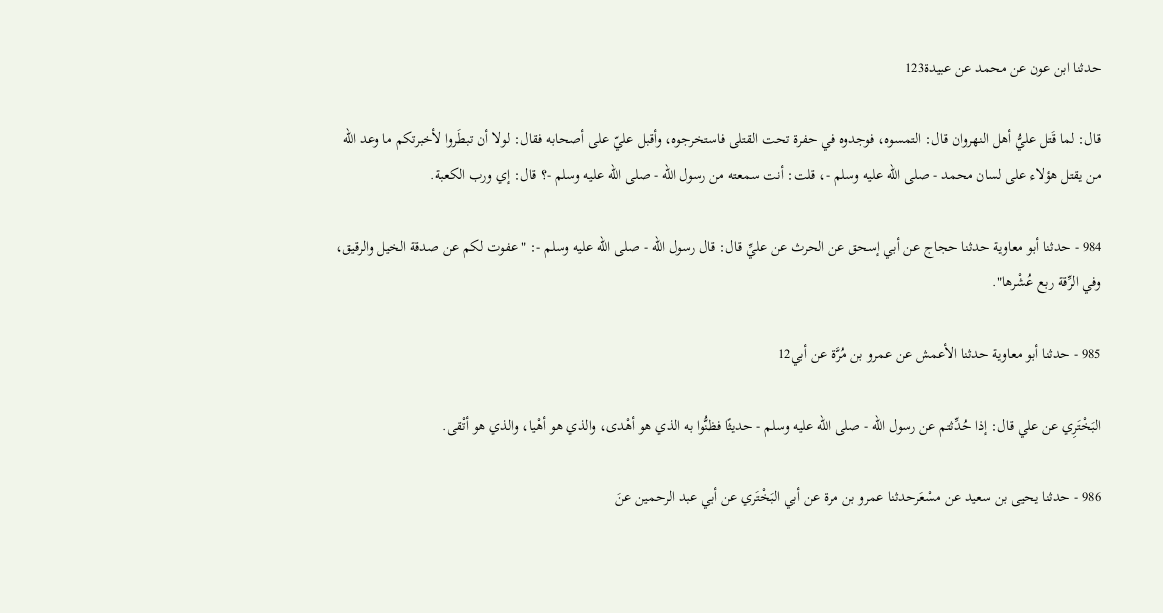حدثنا ابن عون عن محمد عن عبيدة123

قال: لما قَتل عليُّ أهل النهروان قال: التمسوه، فوجدوه في حفرة تحت القتلى فاستخرجوه، وأقبل عليّ على أصحابه فقال: لولا أن تبطَروا لأخبرتكم ما وعد الله من يقتل هؤلاء على لسان محمد - صلى الله عليه وسلم -، قلت: أنت سمعته من رسول الله - صلى الله عليه وسلم -؟ قال: إي ورب الكعبة.

984 - حدثنا أبو معاوية حدثنا حجاج عن أبي إسحق عن الحرث عن عليِّ قال: قال رسول الله - صلى الله عليه وسلم -: "عفوت لكم عن صدقة الخيل والرقيق، وفي الرِّقة ربع عُشْرها".

985 - حدثنا أبو معاوية حدثنا الأعمش عن عمرو بن مُرَّة عن أبي12

البَخْتَرِي عن علي قال: إذا حُدِّثتم عن رسول الله - صلى الله عليه وسلم - حديثًا فظنُّوا به الذي هو أهْدى، والذي هو أهْيا، والذي هو أتْقى.

986 - حدثنا يحيى بن سعيد عن مسْعَرحدثنا عمرو بن مرة عن أبي البَخْتَري عن أبي عبد الرحمين عنَ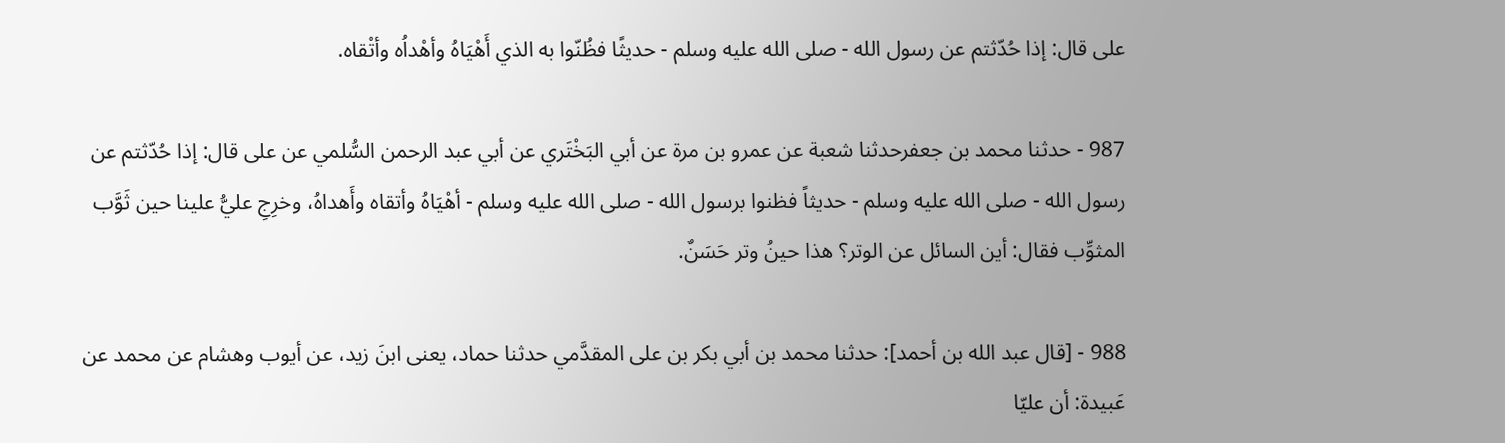على قال: إذا حُدّثتم عن رسول الله - صلى الله عليه وسلم - حديثًا فظُنّوا به الذي أَهْيَاهُ وأهْداُه وأتْقاه.

987 - حدثنا محمد بن جعفرحدثنا شعبة عن عمرو بن مرة عن أبي البَخْتَري عن أبي عبد الرحمن السُّلمي عن على قال: إذا حُدّثتم عن رسول الله - صلى الله عليه وسلم - حديثاً فظنوا برسول الله - صلى الله عليه وسلم - أهْيَاهُ وأتقاه وأَهداهُ، وخرِجِ عليُّ علينا حين ثَوَّب المثوِّب فقال: أين السائل عن الوتر؟ هذا حينُ وتر حَسَنٌ.

988 - [قال عبد الله بن أحمد]: حدثنا محمد بن أبي بكر بن على المقدَّمي حدثنا حماد، يعنى ابنَ زيد، عن أيوب وهشام عن محمد عن عَبيدة: أن عليّا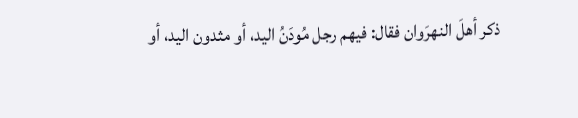ذكر أهلَ النهرَوان فقال: فيهم رجل مُودَنُ اليد، أو مثدون اليد، أو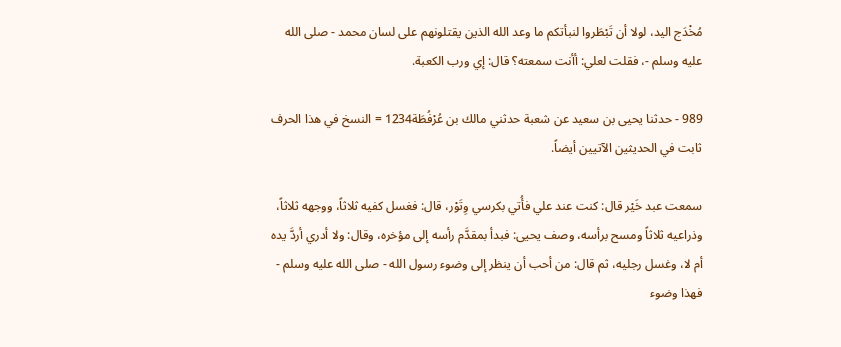مُخْدَج اليد، لولا أن تَبْطَروا لنبأتكم ما وعد الله الذين يقتلونهم على لسان محمد - صلى الله عليه وسلم -، فقلت لعلي: أأنت سمعته؟ قال: إي ورب الكعبة.

989 - حدثنا يحيى بن سعيد عن شعبة حدثني مالك بن عُرْفُطَة1234 = النسخ في هذا الحرف ثابت في الحديثين الآتيين أيضاً.

سمعت عبد خَيْر قال: كنت عند علي فأُتي بكرسي وِتَوْر، قال: فغسل كفيه ثلاثاً، ووجهه ثلاثاً، وذراعيه ثلاثاً ومسح برأسه، وصف يحيى: فبدأ بمقدَّم رأسه إلى مؤخره، وقال: ولا أدري أردَّ يده أم لا، وغسل رجليه، ثم قال: من أحب أن ينظر إلى وضوء رسول الله - صلى الله عليه وسلم - فهذا وضوء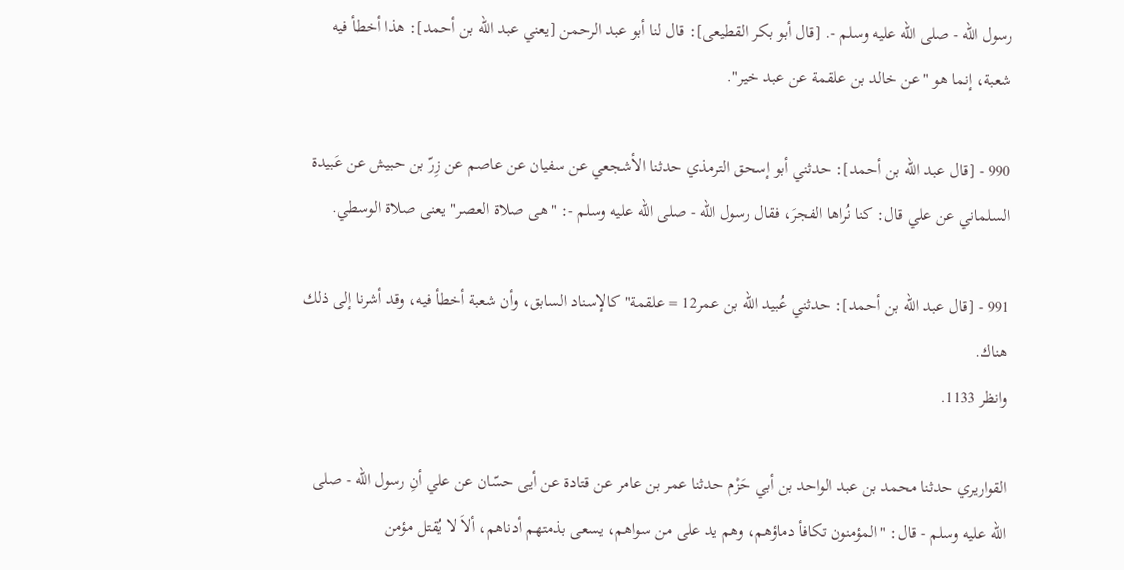رسول الله - صلى الله عليه وسلم -. [قال أبو بكر القطيعى]: قال لنا أبو عبد الرحمن [يعني عبد الله بن أحمد]: هذا أخطأ فيه شعبة، إنما هو "عن خالد بن علقمة عن عبد خير".

990 - [قال عبد الله بن أحمد]: حدثني أبو إسحق الترمذي حدثنا الأشجعي عن سفيان عن عاصم عن زِرّ بن حبيش عن عَبيدة السلماني عن علي قال: كنا نُراها الفجرَ، فقال رسول الله - صلى الله عليه وسلم -: "هى صلاة العصر" يعنى صلاة الوسطي.

991 - [قال عبد الله بن أحمد]: حدثني عُبيد الله بن عمر12 = علقمة" كالإسناد السابق، وأن شعبة أخطأ فيه، وقد أشرنا إلى ذلك هناك.
وانظر 1133.

القواريري حدثنا محمد بن عبد الواحد بن أبي حَزْم حدثنا عمر بن عامر عن قتادة عن أيى حسّان عن علي أنِ رسول الله - صلى الله عليه وسلم - قال: "المؤمنون تكافأ دماؤهم، وهم يد على من سواهم، يسعى بذمتهم أدناهم، ألاَ لا يُقتل مؤمن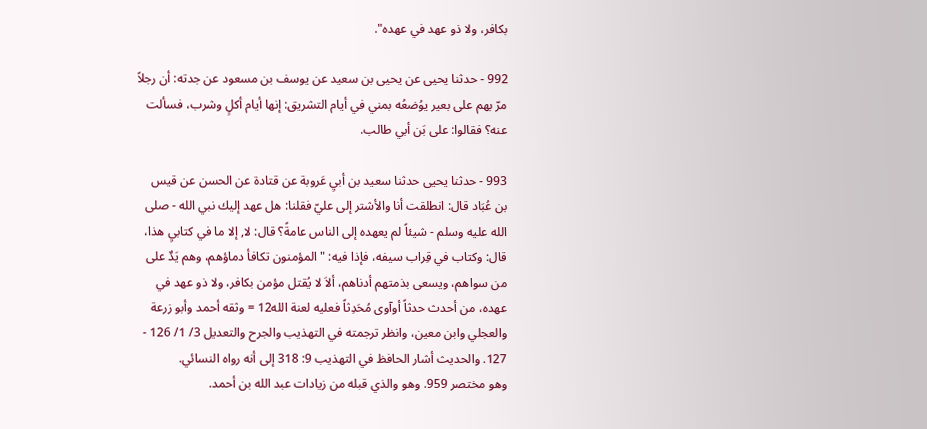بكافر، ولا ذو عهد في عهده".

992 - حدثنا يحيى عن يحيى بن سعيد عن يوسف بن مسعود عن جدته: أن رجلاً مرّ بهم على بعير يوُضعُه بمني في أيام التشريق: إنها أيام أكلٍ وشرب، فسألت عنه؟ فقالوا: على بَن أبي طالب.

993 - حدثنا يحيى حدثنا سعيد بن أبيِ عَروبة عن قتادة عن الحسن عن قيس بن عُبَاد قال: انطلقت أنا والأشتر إلى عليّ فقلنا: هل عهد إليك نبي الله - صلى الله عليه وسلم - شيئاً لم يعهده إلى الناس عامةً؟ قال: لا, إلا ما في كتابيِ هذا، قال: وكتاب في قِراب سيفه، فإذا فيه: "المؤمنون تكافأ دماؤهم، وهم يَدٌ على من سواهم، ويسعى بذمتهم أدناهم، ألاَ لا يُقتل مؤمن بكافر، ولا ذو عهد في عهده، من أحدث حدثاً أوآوى مُحَدِثاً فعليه لعنة الله12 = وثقه أحمد وأبو زرعة والعجلي وابن معين، وانظر ترجمته في التهذيب والجرح والتعديل 3/ 1/ 126 - 127. والحديث أشار الحافظ في التهذيب 9: 318 إلى أنه رواه النسائي.
وهو مختصر 959. وهو والذي قبله من زيادات عبد الله بن أحمد.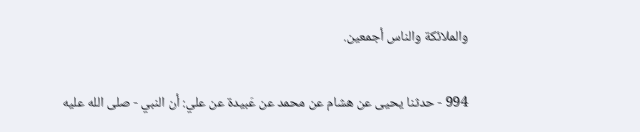والملائكة والناس أجمعين.

994 - حدثنا يحيى عن هشام عن محمد عن عَبيدة عن علي: أن النبي - صلى الله عليه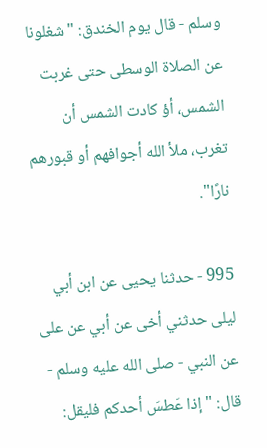وسلم - قال يوم الخندق: "شغلونا عن الصلاة الوسطى حتى غربت الشمس، أؤ كادت الشمس أن تغرب، ملأ الله أجوافهم أو قبورهم نارًا".

995 - حدثنا يحيى عن ابن أبي ليلى حدثني أخى عن أبي عن على عن النبي - صلى الله عليه وسلم - قال: "إذا عَطسَ أحدكم فليقل: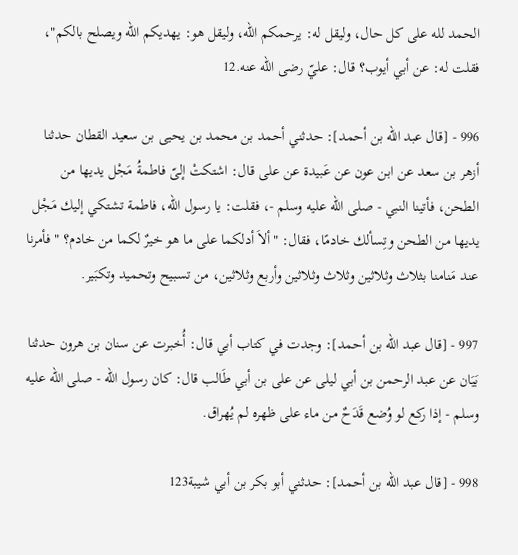الحمد لله على كل حال، وليقل له: يرحمكم الله، وليقل هو: يهديكم الله ويصلح بالكم"، فقلت له: عن أبي أيوب؟ قال: عليّ رضى الله عنه.12

996 - [قال عبد الله بن أحمد]: حدثني أحمد بن محمد بن يحيى بن سعيد القطان حدثنا أزهر بن سعد عن ابن عون عن عَبيدة عن على قال: اشتكتْ إلىّ فاطمةُ مَجْل يديها من الطحن، فأتينا النبي - صلى الله عليه وسلم -، فقلت: يا رسول الله، فاطمة تشتكي إليك مَجْل يديها من الطحن وتِسألك خادمًا، فقال: "ألاَ أدلكما على ما هو خيرٌ لكما من خادم؟ " فأمرنا عند مَنامنا بثلاث وثلاثين وثلاث وثلاثين وأربع وثلاثين، من تسبيح وتحميد وتكبَير.

997 - [قال عبد الله بن أحمد]: وجدت في كتاب أبي قال: أُخبرت عن سنان بن هرون حدثنا بَيَان عن عبد الرحمن بن أبي ليلى عن على بن أبي طَالب قال: كان رسول الله - صلى الله عليه وسلم - إذا ركع لو وُضع قَدَحٌ من ماء على ظهره لم يُهراق.

998 - [قال عبد الله بن أحمد]: حدثني أبو بكر بن أبي شيبة123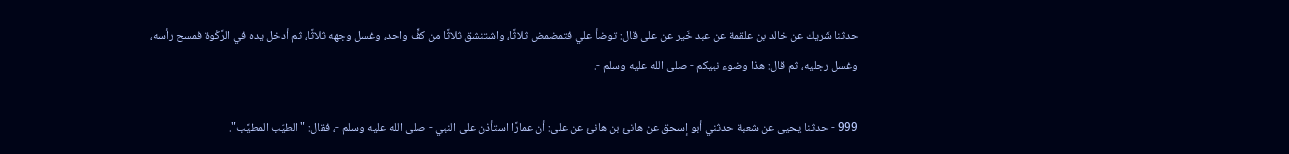حدثنا شَريك عن خالد بن علقمة عن عبد خَير عن على قال: توضأ علي فتمضمض ثلاثًا، واشتنشق ثلاثًا من كفٍّ واحد، وغسل وجهه ثلاثًا، ثم أدخل يده في الرَّكْوة فمسح رأسه، وغسل رجليه، ثم قال: هذا وضوء نبيكم - صلى الله عليه وسلم -.

999 - حدثنا يحيى عن شعبة حدثني أبو إسحق عن هانئ بن هانئ عن على: أن عمارًا استأذن على النبي - صلى الله عليه وسلم -، فقال: "الطيّب المطيَّب".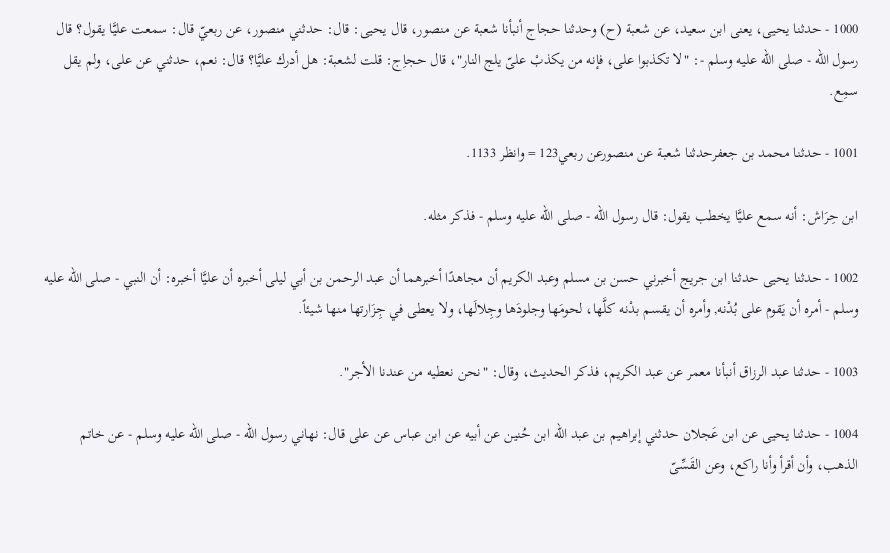1000 - حدثنا يحيى، يعنى ابن سعيد، عن شعبة (ح) وحدثنا حجاج أنبأنا شعبة عن منصور، قال يحيى: قال: حدثني منصور، عن ربعيّ قال: سمعت عليَّا يقول؟ قال رسول الله - صلى الله عليه وسلم -: "لا تكذبوا على، فإنه من يكذبْ علىّ يلج النار"، قال حجاِج: قلت لشعبة: هل أدرك عليَّا؟ قال: نعم، حدثني عن على، ولم يقل سمِع.

1001 - حدثنا محمد بن جعفرحدثنا شعبة عن منصورعن ربعي123 = وانظر 1133.

ابن حِرَاش: أنه سمع عليَّا يخطب يقول: قال رسول الله - صلى الله عليه وسلم - فذكر مثله.

1002 - حدثنا يحيى حدثنا ابن جريج أخبرني حسن بن مسلم وعبد الكريم أن مجاهدًا أخبرهما أن عبد الرحمن بن أبي ليلى أخبره أن عليَّا أخبره: أن النبي - صلى الله عليه وسلم - أمره أن يَقوم على بُدْنه, وأمره أن يقسم بدْنه كلَّها، لحومَها وجلودَها وجِلالَها، ولا يعطى في جِزَارتها منها شيئاً.

1003 - حدثنا عبد الرزاق أنبأنا معمر عن عبد الكريم، فذكر الحديث، وقال: "نحن نعطيه من عندنا الأجر".

1004 - حدثنا يحيى عن ابن عَجلان حدثني إبراهيم بن عبد الله ابن حُنين عن أبيه عن ابن عباس عن على قال: نهاني رسول الله - صلى الله عليه وسلم - عن خاتم الذهب، وأن أقرأ وأنا راكع، وعن القَسِّىّ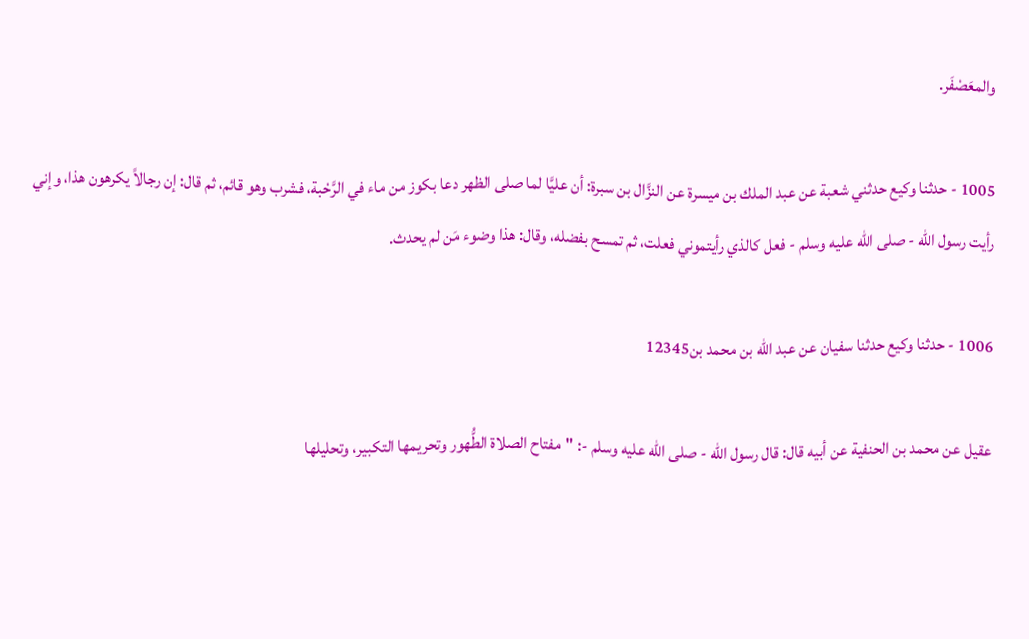والمعَصْفَر.

1005 - حدثنا وكيع حدثني شعبة عن عبد الملك بن ميسرة عن النزَّال بن سبرة: أن عليَّا لما صلى الظهر دعا بكوز من ماء في الرَّحْبة، فشرب وهو قائم، ثم قال: إن رجالاً يكرهون هذا، وإني رأيت رسول الله - صلى الله عليه وسلم - فعل كالذي رأيتموني فعلت، ثم تمسح بفضله، وقال: هذا وضوء مَن لم يحدث.

1006 - حدثنا وكيع حدثنا سفيان عن عبد الله بن محمد بن12345

عقيل عن محمد بن الحنفية عن أبيه قال: قال رسول الله - صلى الله عليه وسلم -: "مفتاح الصلاة الطُّهور وتحريمها التكبير، وتحليلها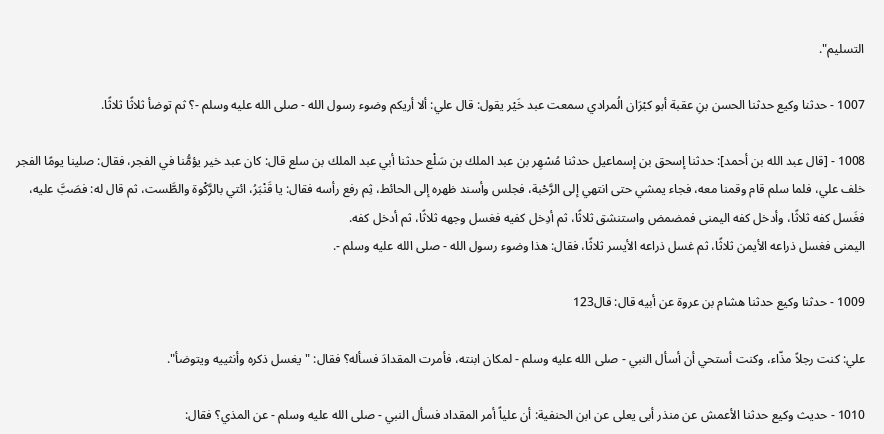التسليم".

1007 - حدثنا وكيع حدثنا الحسن بنِ عقبة أبو كبْرَان الُمرادي سمعت عبد خَيْر يقول: قال علي: ألا أريكم وضوء رسول الله - صلى الله عليه وسلم -؟ ثم توضأ ثلاثًا ثلاثًا.

1008 - [قال عبد الله بن أحمد]: حدثنا إسحق بن إسماعيل حدثنا مُسْهِر بن عبد الملك بن سَلْع حدثنا أبي عبد الملك بن سلع قال: كان عبد خير يؤمُّنا في الفجر، فقال: صلينا يومًا الفجر خلف علي، فلما سلم قام وقمنا معه، فجاء يمشي حتى انتهي إلى الرَّحْبة، فجلس وأسند ظهره إلى الحائط، ثِم رفع رأسه فقال: يا قَنْبَرُ، ائتي بالرَّكْوة والطَّست، ثم قال له: فصَبَّ عليه، فغَسل كفه ثلاثًا، وأدخل كفه اليمنى فمضمض واستنشق ثلاثًا، ثم أدِخل كفيه فغسل وجهه ثلاثًا، ثم أدخل كفه.
اليمنى فغسل ذراعه الأيمن ثلاثًا، ثم غسل ذراعه الأيسر ثلاثًا، فقال: هذا وضوء رسول الله - صلى الله عليه وسلم -.

1009 - حدثنا وكيع حدثنا هشام بن عروة عن أبيه قال: قال123

علي: كنت رجلاً مذّاء، وكنت أستحي أن أسأل النبي - صلى الله عليه وسلم - لمكان ابنته، فأمرت المقدادَ فسأله؟ فقال: "يغسل ذكره وأنثييه ويتوضأ".

1010 - حديث وكيع حدثنا الأعمش عن منذر أبى يعلى عن ابن الحنفية: أن علياً أمر المقداد فسأل النبي - صلى الله عليه وسلم - عن المذي؟ فقال: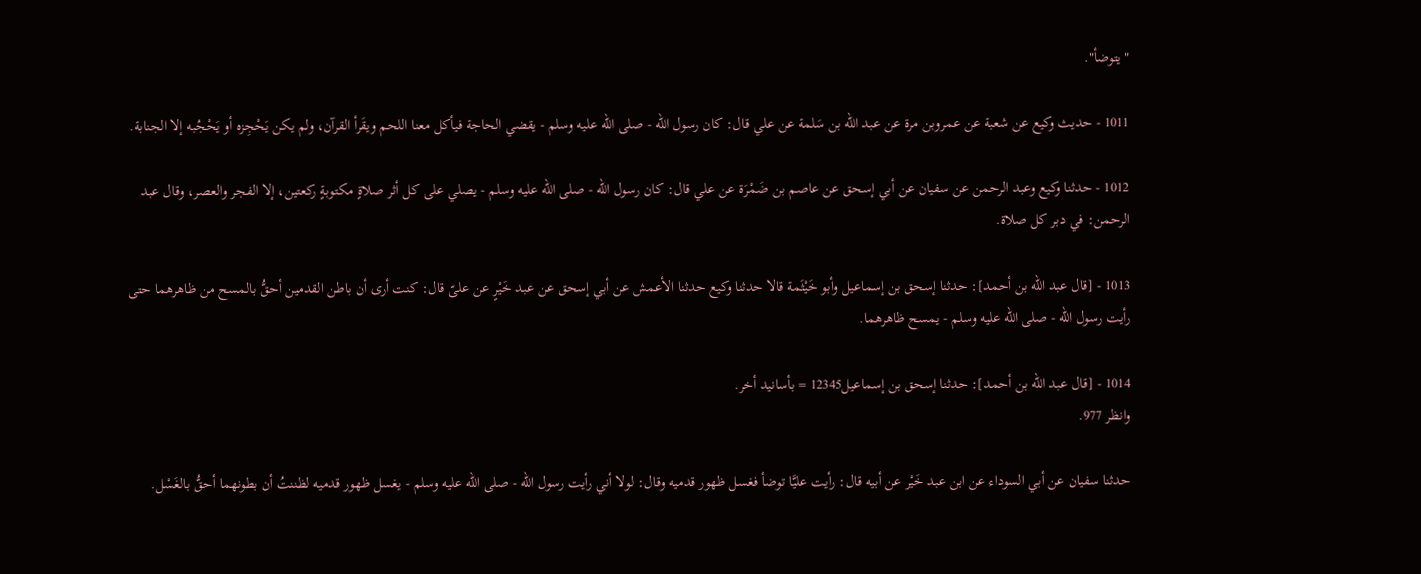"يتوضأ".

1011 - حديث وكيع عن شعبة عن عمروبن مرة عن عبد الله بن سَلمة عن علي قال: كان رسول الله - صلى الله عليه وسلم - يقضي الحاجة فيأكل معنا اللحم ويقَرأ القرآن، ولم يكن يَحْجِزه أو يَحْجُبه إلا الجنابة.

1012 - حدثنا وكيع وعبد الرحمن عن سفيان عن أبي إسحق عن عاصم بن ضَمْرَة عن علي قال: كان رسول الله - صلى الله عليه وسلم - يصلي على كل أثر صلاةٍ مكتوبةٍ ركعتين، إلا الفجر والعصر، وقال عبد الرحمن: في دبر كل صلاة.

1013 - [قال عبد الله بن أحمد]: حدثنا إسحق بن إسماعيل وأبو خَيْثَمة قالا حدثنا وكيع حدثنا الأعمش عن أبي إسحق عن عبد خَيْرٍ عن علىّ قال: كنت أرى أن باطن القدمين أحقُّ بالمسح من ظاهرهما حتى رأيت رسول الله - صلى الله عليه وسلم - يمسح ظاهرهما.

1014 - [قال عبد الله بن أحمد]: حدثنا إسحق بن إسماعيل12345 = بأسانيد أخر.
وانظر 977.

حدثنا سفيان عن أبي السوداء عن ابن عبد خَيْر عن أبيه قال: رأيت عليَّا توضأ فغسل ظهور قدميه وقال: لولا أني رأيت رسول الله - صلى الله عليه وسلم - يغسل ظهور قدميه لظننتُ أن بطونهما أحقُّ بالغَسْل.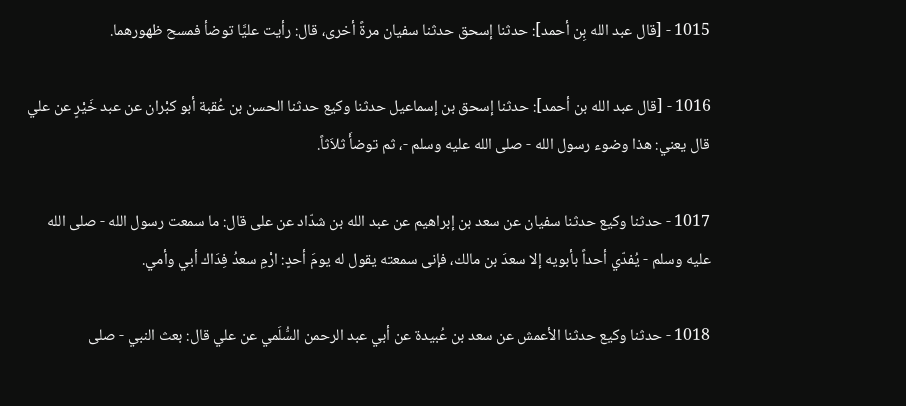1015 - [قال عبد الله بِن أحمد]: حدثنا إسحق حدثنا سفيان مرةً أخرى، قال: رأيت عليَّا توضأ فمسح ظهورهما.

1016 - [قال عبد الله بن أحمد]: حدثنا إسحق بن إسماعيل حدثنا وكيع حدثنا الحسن بن عُقبة أبو كبْران عن عبد خَيْرٍ عن علي قال يعني: هذا وضوء رسول الله - صلى الله عليه وسلم -، ثم توضأَ ثلاَثاً.

1017 - حدثنا وكيع حدثنا سفيان عن سعد بن إبراهيم عن عبد الله بن شدّاد عن على قال: ما سمعت رسول الله - صلى الله عليه وسلم - يُفدّي أحداً بأبويه إلا سعدَ بن مالك، فإنى سمعته يقول له يومَ أحدٍ: ارْمِ سعدُ فِدَاك أبي وأمي.

1018 - حدثنا وكيع حدثنا الأعمش عن سعد بن عُبيدة عن أبي عبد الرحمن السُّلَمي عن علي قال: بعث النبي - صلى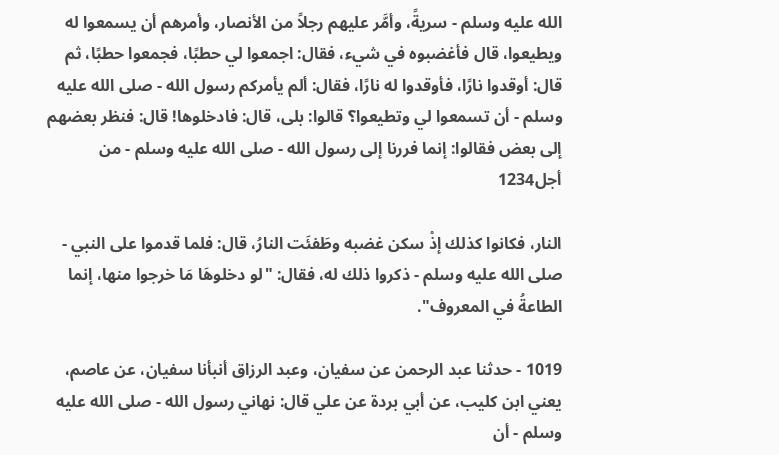الله عليه وسلم - سريةً، وأمَّر عليهم رجلاً من الأنصار، وأمرهم أن يسمعوا له ويطيعوا، قال فأغضبوه في شيء، فقال: اجمعوا لي حطبًا، فجمعوا حطبًا، ثم قال: أوقدوا نارًا، فأوقدوا له نارًا، فقال: ألم يأمركم رسول الله - صلى الله عليه وسلم - أن تسمعوا لي وتطيعوا؟ قالوا: بلى، قال: فادخلوها! قال: فنظر بعضهم إلى بعض فقالوا: إنما فررنا إلى رسول الله - صلى الله عليه وسلم - من أجل1234

النار، فكانوا كذلك إذْ سكن غضبه وطَفئَت النارُ، قال: فلما قدموا على النبي - صلى الله عليه وسلم - ذكروا ذلك له، فقال: "لو دخلوهَا مَا خرجوا منها، إنما الطاعةُ في المعروف".

1019 - حدثنا عبد الرحمن عن سفيان، وعبد الرزاق أنبأنا سفيان، عن عاصم، يعني ابن كليب، عن أبي بردة عن علي قال: نهاني رسول الله - صلى الله عليه وسلم - أن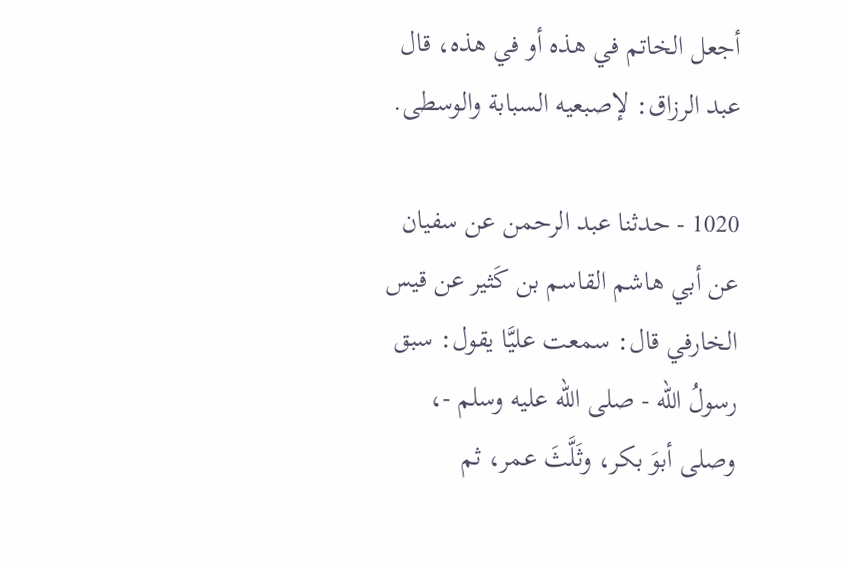أجعل الخاتم في هذه أو في هذه، قال عبد الرزاق: لإصبعيه السبابة والوسطى.

1020 - حدثنا عبد الرحمن عن سفيان عن أبي هاشم القاسم بن كَثير عن قيس الخارفي قال: سمعت عليَّا يقول: سبق رسولُ الله - صلى الله عليه وسلم -، وصلى أبوَ بكر، وثَلَّثَ عمر، ثم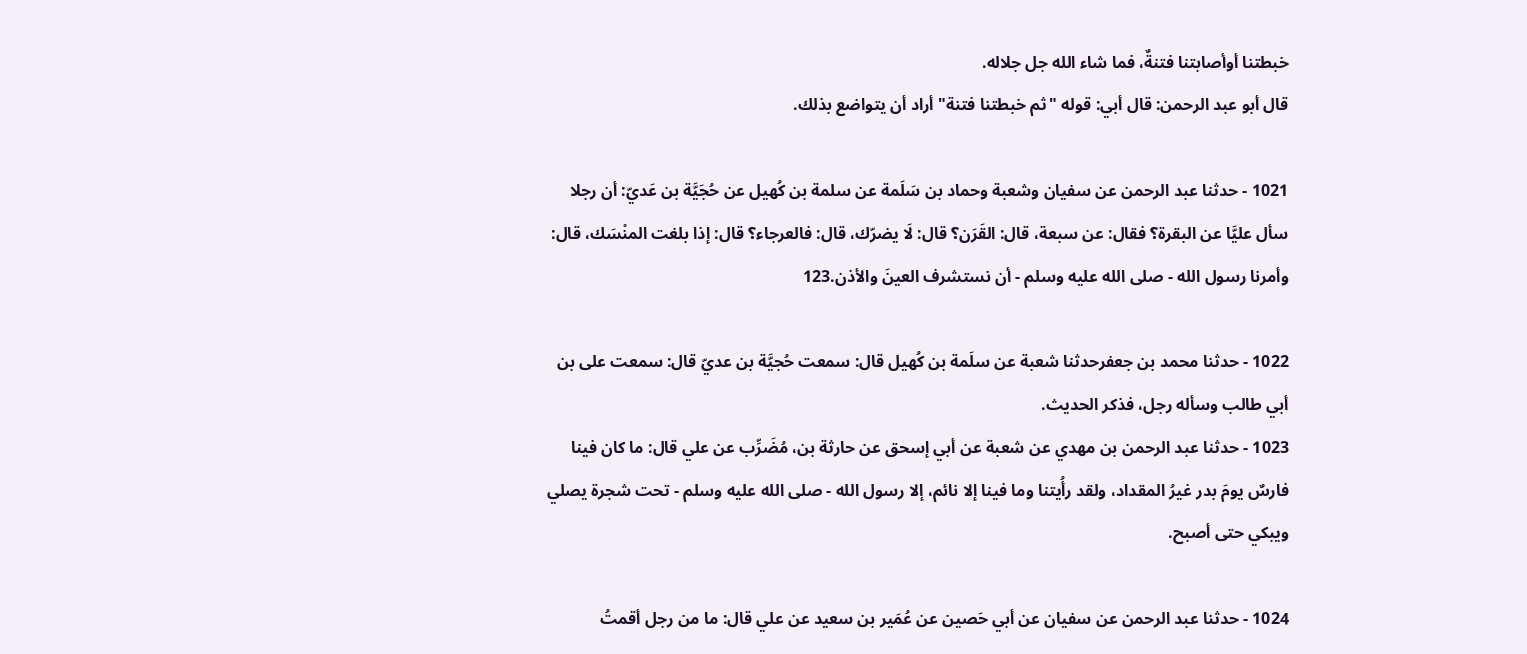خبطتنا أوأصابتنا فتنةٌ، فما شاء الله جل جلاله.
قال أبو عبد الرحمن: قال أبي: قوله "ثم خبطتنا فتنة" أراد أن يتواضع بذلك.

1021 - حدثنا عبد الرحمن عن سفيان وشعبة وحماد بن سَلَمة عن سلمة بن كُهيل عن حُجَيَّة بن عَديّ: أن رجلا سأل عليَّا عن البقرة؟ فقال: عن سبعة، قال: القَرَن؟ قال: لَا يضرّك، قال: فالعرجاء؟ قال: إذا بلغت المنْسَك، قال: وأمرنا رسول الله - صلى الله عليه وسلم - أن نستشرف العينَ والأذن.123

1022 - حدثنا محمد بن جعفرحدثنا شعبة عن سلَمة بن كُهيل قال: سمعت حُجيَّة بن عديّ قال: سمعت على بن أبي طالب وسأله رجل، فذكر الحديث.
1023 - حدثنا عبد الرحمن بن مهدي عن شعبة عن أبي إسحق عن حارثة بن، مُضَرِّب عن علي قال: ما كان فينا فارسٌ يومَ بدر غيرُ المقداد، ولقد رأُيتنا وما فينا إلا نائم، إلا رسول الله - صلى الله عليه وسلم - تحت شجرة يصلي ويبكي حتى أصبح.

1024 - حدثنا عبد الرحمن عن سفيان عن أبي حَصين عن عُمَير بن سعيد عن علي قال: ما من رجل أقمتُ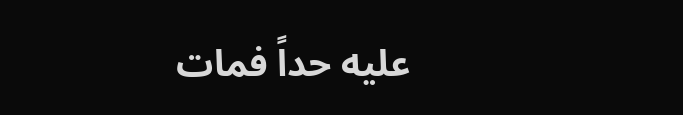عليه حداً فمات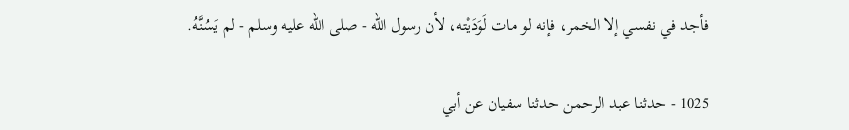فأجد في نفسي إلا الخمر، فإنه لو مات لَوَدَيْته، لأن رسول الله - صلى الله عليه وسلم - لم يَسُنَّهُ.

1025 - حدثنا عبد الرحمن حدثنا سفيان عن أبي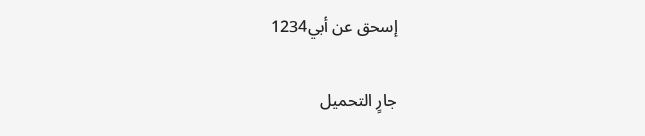إسحق عن أبي1234

جارٍ التحميل